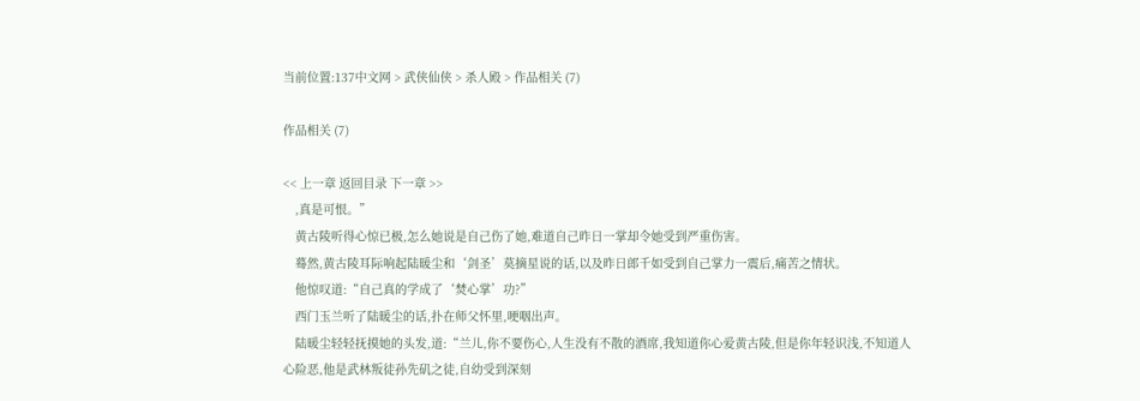当前位置:137中文网 > 武侠仙侠 > 杀人殿 > 作品相关 (7)

作品相关 (7)

<< 上一章 返回目录 下一章 >>
    ,真是可恨。”
    黄古陵听得心惊已极,怎么她说是自己伤了她,难道自己昨日一掌却令她受到严重伤害。
    蓦然,黄古陵耳际响起陆暖尘和‘剑圣’莫摘星说的话,以及昨日郎千如受到自己掌力一震后,痛苦之情状。
    他惊叹道:“自己真的学成了‘焚心掌’功?”
    西门玉兰听了陆暖尘的话,扑在师父怀里,哽咽出声。
    陆暖尘轻轻抚摸她的头发,道:“兰儿,你不要伤心,人生没有不散的酒席,我知道你心爱黄古陵,但是你年轻识浅,不知道人心险恶,他是武林叛徒孙先矶之徒,自幼受到深刻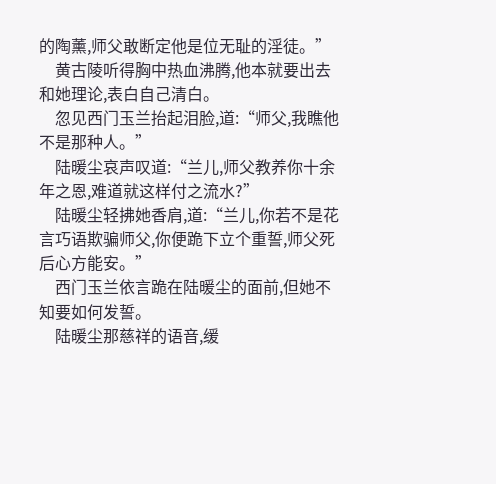的陶薰,师父敢断定他是位无耻的淫徒。”
    黄古陵听得胸中热血沸腾,他本就要出去和她理论,表白自己清白。
    忽见西门玉兰抬起泪脸,道:“师父,我瞧他不是那种人。”
    陆暖尘哀声叹道:“兰儿,师父教养你十余年之恩,难道就这样付之流水?”
    陆暖尘轻拂她香肩,道:“兰儿,你若不是花言巧语欺骗师父,你便跪下立个重誓,师父死后心方能安。”
    西门玉兰依言跪在陆暖尘的面前,但她不知要如何发誓。
    陆暖尘那慈祥的语音,缓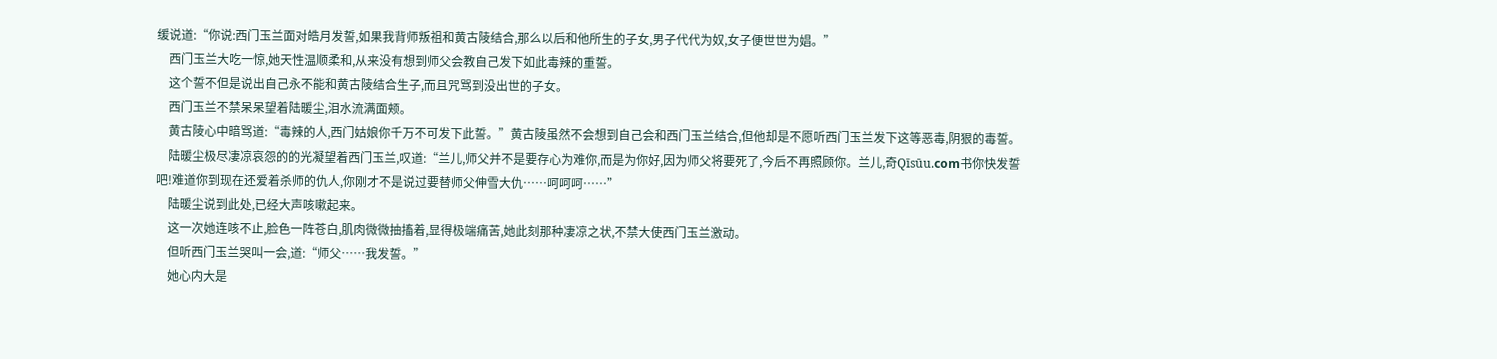缓说道:“你说:西门玉兰面对皓月发誓,如果我背师叛祖和黄古陵结合,那么以后和他所生的子女,男子代代为奴,女子便世世为娼。”
    西门玉兰大吃一惊,她天性温顺柔和,从来没有想到师父会教自己发下如此毒辣的重誓。
    这个誓不但是说出自己永不能和黄古陵结合生子,而且咒骂到没出世的子女。
    西门玉兰不禁呆呆望着陆暖尘,泪水流满面颊。
    黄古陵心中暗骂道:“毒辣的人,西门姑娘你千万不可发下此誓。”黄古陵虽然不会想到自己会和西门玉兰结合,但他却是不愿听西门玉兰发下这等恶毒,阴狠的毒誓。
    陆暖尘极尽凄凉哀怨的的光凝望着西门玉兰,叹道:“兰儿,师父并不是要存心为难你,而是为你好,因为师父将要死了,今后不再照顾你。兰儿,奇Qīsūu.сom书你快发誓吧!难道你到现在还爱着杀师的仇人,你刚才不是说过要替师父伸雪大仇……呵呵呵……”
    陆暖尘说到此处,已经大声咳嗽起来。
    这一次她连咳不止,脸色一阵苍白,肌肉微微抽搐着,显得极端痛苦,她此刻那种凄凉之状,不禁大使西门玉兰激动。
    但听西门玉兰哭叫一会,道:“师父……我发誓。”
    她心内大是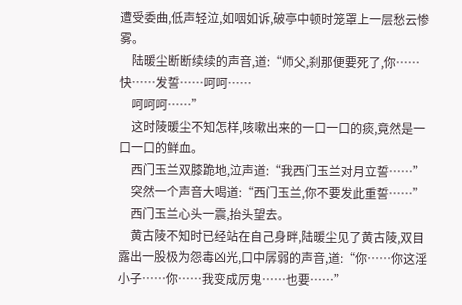遭受委曲,低声轻泣,如咽如诉,破亭中顿时笼罩上一层愁云惨雾。
    陆暖尘断断续续的声音,道:“师父,刹那便要死了,你……快……发誓……呵呵……
    呵呵呵……”
    这时陵暖尘不知怎样,咳嗽出来的一口一口的痰,竟然是一口一口的鲜血。
    西门玉兰双膝跪地,泣声道:“我西门玉兰对月立誓……”
    突然一个声音大喝道:“西门玉兰,你不要发此重誓……”
    西门玉兰心头一震,抬头望去。
    黄古陵不知时已经站在自己身畔,陆暖尘见了黄古陵,双目露出一股极为怨毒凶光,口中孱弱的声音,道:“你……你这淫小子……你……我变成厉鬼……也要……”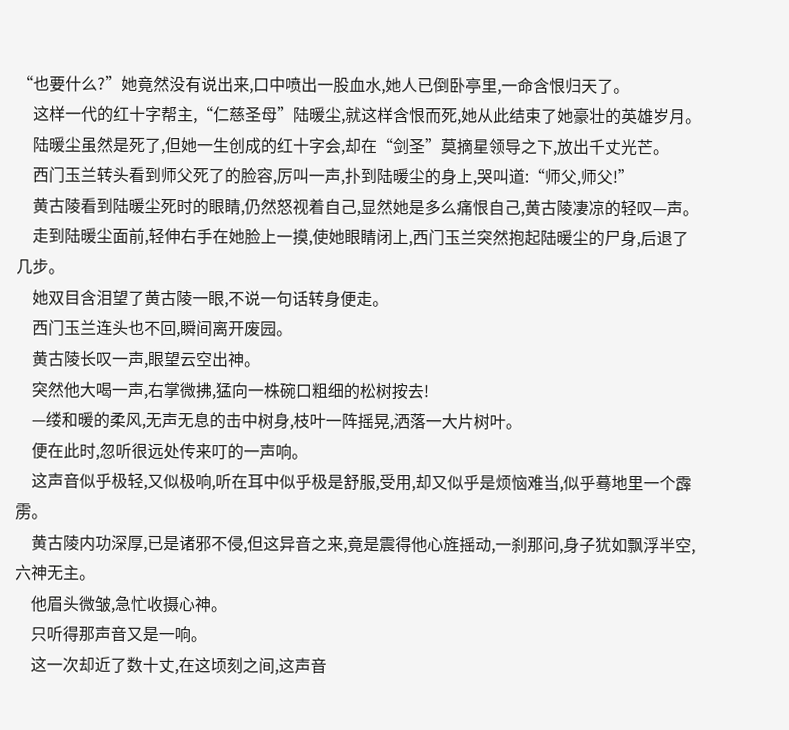“也要什么?”她竟然没有说出来,口中喷出一股血水,她人已倒卧亭里,一命含恨归天了。
    这样一代的红十字帮主,“仁慈圣母”陆暖尘,就这样含恨而死,她从此结束了她豪壮的英雄岁月。
    陆暖尘虽然是死了,但她一生创成的红十字会,却在“剑圣”莫摘星领导之下,放出千丈光芒。
    西门玉兰转头看到师父死了的脸容,厉叫一声,扑到陆暖尘的身上,哭叫道:“师父,师父!”
    黄古陵看到陆暖尘死时的眼睛,仍然怒视着自己,显然她是多么痛恨自己,黄古陵凄凉的轻叹—声。
    走到陆暖尘面前,轻伸右手在她脸上一摸,使她眼睛闭上,西门玉兰突然抱起陆暖尘的尸身,后退了几步。
    她双目含泪望了黄古陵一眼,不说一句话转身便走。
    西门玉兰连头也不回,瞬间离开废园。
    黄古陵长叹一声,眼望云空出神。
    突然他大喝一声,右掌微拂,猛向一株碗口粗细的松树按去!
    —缕和暖的柔风,无声无息的击中树身,枝叶一阵摇晃,洒落一大片树叶。
    便在此时,忽听很远处传来叮的一声响。
    这声音似乎极轻,又似极响,听在耳中似乎极是舒服,受用,却又似乎是烦恼难当,似乎蓦地里一个霹雳。
    黄古陵内功深厚,已是诸邪不侵,但这异音之来,竟是震得他心旌摇动,一刹那问,身子犹如飘浮半空,六神无主。
    他眉头微皱,急忙收摄心神。
    只听得那声音又是一响。
    这一次却近了数十丈,在这顷刻之间,这声音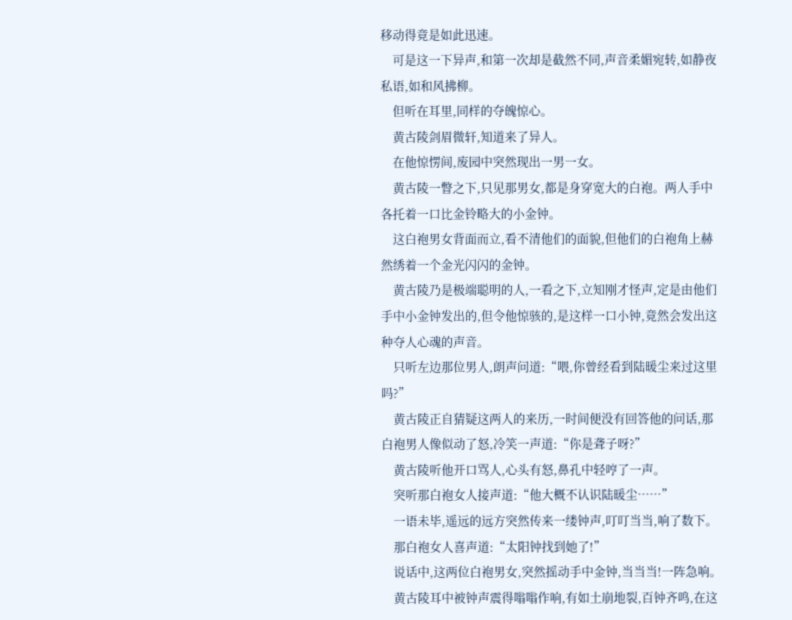移动得竟是如此迅速。
    可是这一下异声,和第一次却是截然不同,声音柔媚宛转,如静夜私语,如和风拂柳。
    但听在耳里,同样的夺魄惊心。
    黄古陵剑眉微轩,知道来了异人。
    在他惊愣间,废园中突然现出一男一女。
    黄古陵一瞥之下,只见那男女,都是身穿宽大的白袍。两人手中各托着一口比金铃略大的小金钟。
    这白袍男女背面而立,看不清他们的面貌,但他们的白袍角上赫然绣着一个金光闪闪的金钟。
    黄古陵乃是极端聪明的人,一看之下,立知刚才怪声,定是由他们手中小金钟发出的,但令他惊骇的,是这样一口小钟,竟然会发出这种夺人心魂的声音。
    只听左边那位男人,朗声问道:“喂,你曾经看到陆暖尘来过这里吗?”
    黄古陵正自猜疑这两人的来历,一时间便没有回答他的问话,那白袍男人像似动了怒,冷笑一声道:“你是聋子呀?”
    黄古陵听他开口骂人,心头有怒,鼻孔中轻哼了一声。
    突听那白袍女人接声道:“他大概不认识陆暖尘……”
    一语未毕,遥远的远方突然传来一缕钟声,叮叮当当,响了数下。
    那白袍女人喜声道:“太阳钟找到她了!”
    说话中,这两位白袍男女,突然摇动手中金钟,当当当!一阵急响。
    黄古陵耳中被钟声震得嗡嗡作响,有如土崩地裂,百钟齐鸣,在这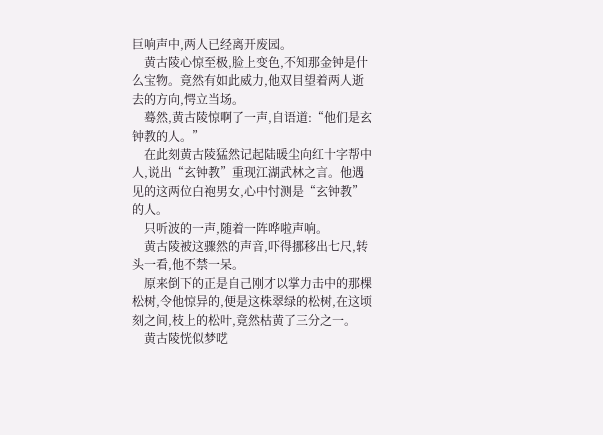巨响声中,两人已经离开废园。
    黄古陵心惊至极,脸上变色,不知那金钟是什么宝物。竟然有如此威力,他双目望着两人逝去的方向,愕立当场。
    蓦然,黄古陵惊啊了一声,自语道:“他们是玄钟教的人。”
    在此刻黄古陵猛然记起陆暖尘向红十字帮中人,说出“玄钟教”重现江湖武林之言。他遇见的这两位白袍男女,心中忖测是“玄钟教”的人。
    只听波的一声,随着一阵哗啦声响。
    黄古陵被这骤然的声音,吓得挪移出七尺,转头一看,他不禁一呆。
    原来倒下的正是自己刚才以掌力击中的那棵松树,令他惊异的,便是这株翠绿的松树,在这顷刻之间,枝上的松叶,竟然枯黄了三分之一。
    黄古陵恍似梦呓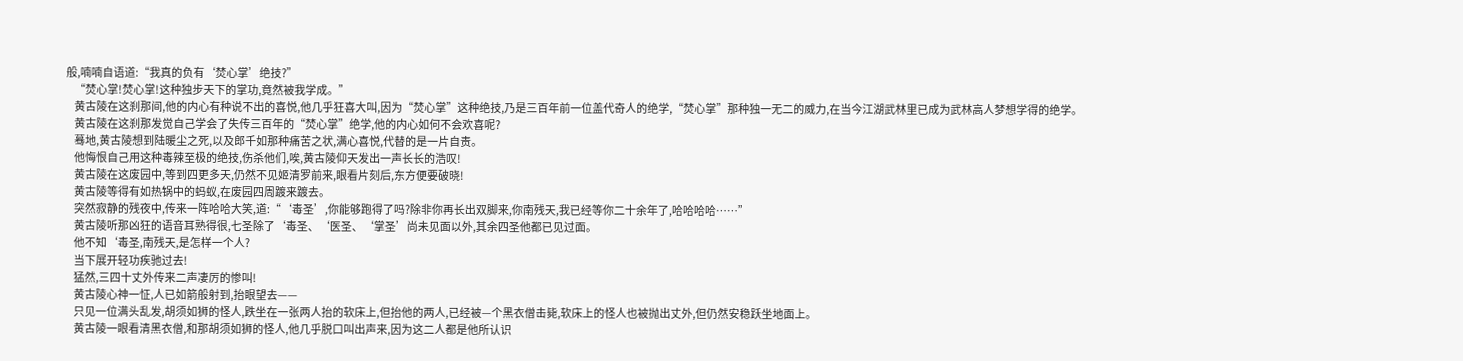般,喃喃自语道:“我真的负有‘焚心掌’绝技?”
    “焚心掌!焚心掌!这种独步天下的掌功,竟然被我学成。”
    黄古陵在这刹那间,他的内心有种说不出的喜悦,他几乎狂喜大叫,因为“焚心掌”这种绝技,乃是三百年前一位盖代奇人的绝学,“焚心掌”那种独一无二的威力,在当今江湖武林里已成为武林高人梦想学得的绝学。
    黄古陵在这刹那发觉自己学会了失传三百年的“焚心掌”绝学,他的内心如何不会欢喜呢?
    蓦地,黄古陵想到陆暖尘之死,以及郎千如那种痛苦之状,满心喜悦,代替的是一片自责。
    他悔恨自己用这种毒辣至极的绝技,伤杀他们,唉,黄古陵仰天发出一声长长的浩叹!
    黄古陵在这废园中,等到四更多天,仍然不见姬清罗前来,眼看片刻后,东方便要破晓!
    黄古陵等得有如热锅中的蚂蚁,在废园四周踱来踱去。
    突然寂静的残夜中,传来一阵哈哈大笑,道:“‘毒圣’,你能够跑得了吗?除非你再长出双脚来,你南残天,我已经等你二十余年了,哈哈哈哈……”
    黄古陵听那凶狂的语音耳熟得很,七圣除了‘毒圣、‘医圣、‘掌圣’尚未见面以外,其余四圣他都已见过面。
    他不知‘毒圣,南残天,是怎样一个人?
    当下展开轻功疾驰过去!
    猛然,三四十丈外传来二声凄厉的惨叫!
    黄古陵心神一怔,人已如箭般射到,抬眼望去——
    只见一位满头乱发,胡须如狮的怪人,跌坐在一张两人抬的软床上,但抬他的两人,已经被—个黑衣僧击毙,软床上的怪人也被抛出丈外,但仍然安稳跃坐地面上。
    黄古陵一眼看清黑衣僧,和那胡须如狮的怪人,他几乎脱口叫出声来,因为这二人都是他所认识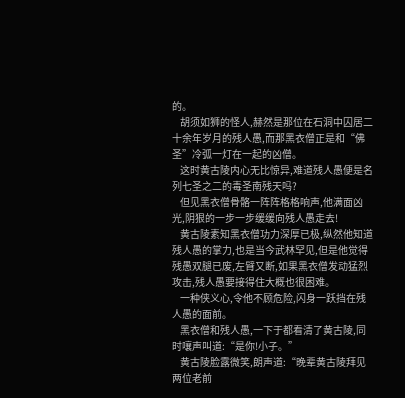的。
    胡须如狮的怪人,赫然是那位在石洞中囚居二十余年岁月的残人愚,而那黑衣僧正是和“佛圣”冷弧一灯在一起的凶僧。
    这时黄古陵内心无比惊异,难道残人愚便是名列七圣之二的毒圣南残天吗?
    但见黑衣僧骨骼一阵阵格格响声,他满面凶光,阴狠的一步一步缓缓向残人愚走去!
    黄古陵素知黑衣僧功力深厚已极,纵然他知道残人愚的掌力,也是当今武林罕见,但是他觉得残愚双腿已废,左臂又断,如果黑衣僧发动猛烈攻击,残人愚要接得住大概也很困难。
    一种侠义心,令他不顾危险,闪身一跃挡在残人愚的面前。
    黑衣僧和残人愚,一下于都看清了黄古陵,同时嚷声叫道:“是你!小子。”
    黄古陵脸露微笑,朗声道:“晚辈黄古陵拜见两位老前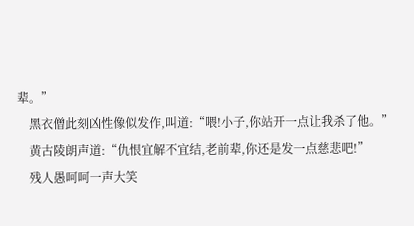辈。”
    黑衣僧此刻凶性像似发作,叫道:“喂!小子,你站开一点让我杀了他。”
    黄古陵朗声道:“仇恨宜解不宜结,老前辈,你还是发一点慈悲吧!”
    残人愚呵呵一声大笑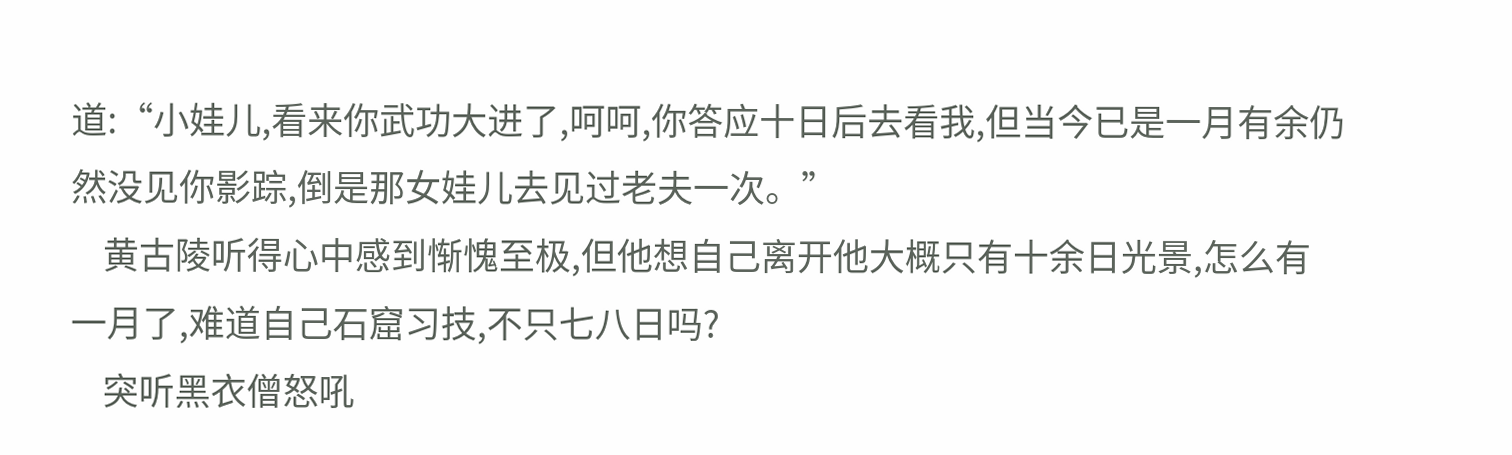道:“小娃儿,看来你武功大进了,呵呵,你答应十日后去看我,但当今已是一月有余仍然没见你影踪,倒是那女娃儿去见过老夫一次。”
    黄古陵听得心中感到惭愧至极,但他想自己离开他大概只有十余日光景,怎么有一月了,难道自己石窟习技,不只七八日吗?
    突听黑衣僧怒吼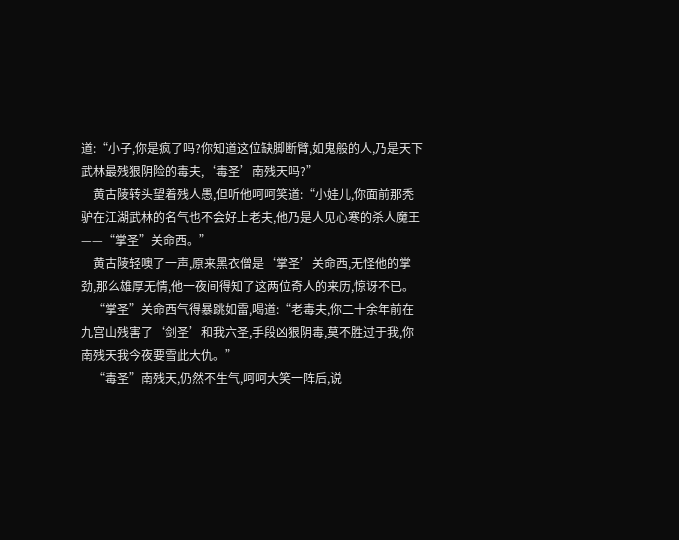道:“小子,你是疯了吗?你知道这位缺脚断臂,如鬼般的人,乃是天下武林最残狠阴险的毒夫,‘毒圣’南残天吗?”
    黄古陵转头望着残人愚,但听他呵呵笑道:“小娃儿,你面前那秃驴在江湖武林的名气也不会好上老夫,他乃是人见心寒的杀人魔王——“掌圣”关命西。”
    黄古陵轻噢了一声,原来黑衣僧是‘掌圣’关命西,无怪他的掌劲,那么雄厚无情,他一夜间得知了这两位奇人的来历,惊讶不已。
    “掌圣”关命西气得暴跳如雷,喝道:“老毒夫,你二十余年前在九宫山残害了‘剑圣’和我六圣,手段凶狠阴毒,莫不胜过于我,你南残天我今夜要雪此大仇。”
    “毒圣”南残天,仍然不生气,呵呵大笑一阵后,说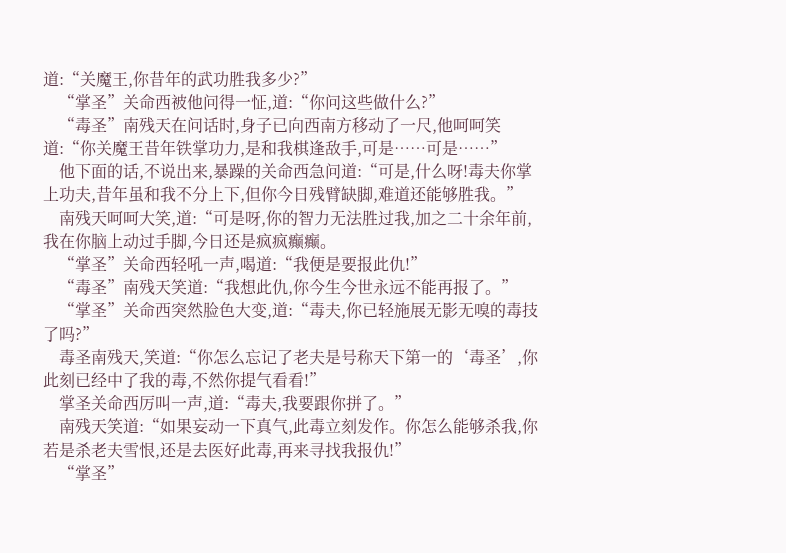道:“关魔王,你昔年的武功胜我多少?”
    “掌圣”关命西被他问得一怔,道:“你问这些做什么?”
    “毒圣”南残天在问话时,身子已向西南方移动了一尺,他呵呵笑道:“你关魔王昔年铁掌功力,是和我棋逢敌手,可是……可是……”
    他下面的话,不说出来,暴躁的关命西急问道:“可是,什么呀!毒夫你掌上功夫,昔年虽和我不分上下,但你今日残臂缺脚,难道还能够胜我。”
    南残天呵呵大笑,道:“可是呀,你的智力无法胜过我,加之二十余年前,我在你脑上动过手脚,今日还是疯疯癫癫。
    “掌圣”关命西轻吼一声,喝道:“我便是要报此仇!”
    “毒圣”南残天笑道:“我想此仇,你今生今世永远不能再报了。”
    “掌圣”关命西突然脸色大变,道:“毒夫,你已轻施展无影无嗅的毒技了吗?”
    毒圣南残天,笑道:“你怎么忘记了老夫是号称天下第一的‘毒圣’,你此刻已经中了我的毒,不然你提气看看!”
    掌圣关命西厉叫一声,道:“毒夫,我要跟你拼了。”
    南残天笑道:“如果妄动一下真气,此毒立刻发作。你怎么能够杀我,你若是杀老夫雪恨,还是去医好此毒,再来寻找我报仇!”
    “掌圣”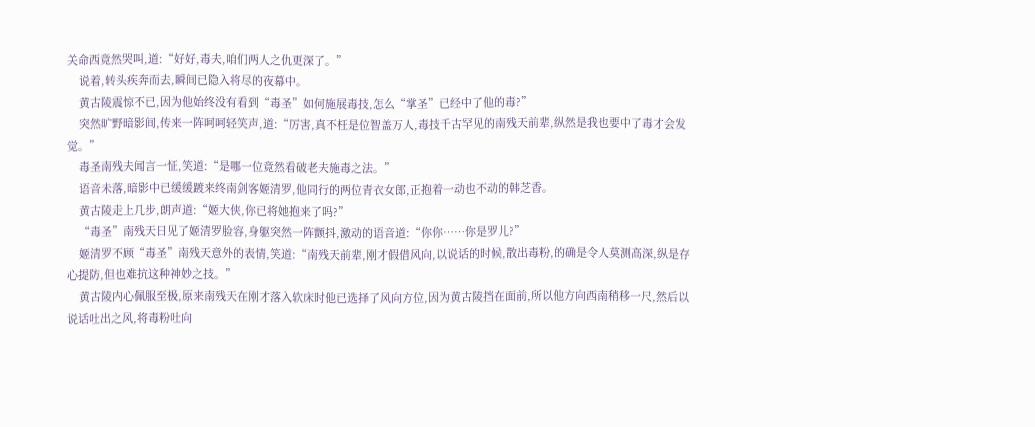关命西竟然哭叫,道:“好好,毒夫,咱们两人之仇更深了。”
    说着,转头疾奔而去,瞬间已隐入将尽的夜幕中。
    黄古陵震惊不已,因为他始终没有看到“毒圣”如何施展毒技,怎么“掌圣”已经中了他的毒?”
    突然旷野暗影间,传来一阵呵呵轻笑声,道:“厉害,真不枉是位智盖万人,毒技千古罕见的南残天前辈,纵然是我也要中了毒才会发觉。”
    毒圣南残夫闻言一怔,笑道:“是哪一位竟然看破老夫施毒之法。”
    语音未落,暗影中已缓缓踱来终南剑客姬清罗,他同行的两位青衣女郎,正抱着一动也不动的韩芝香。
    黄古陵走上几步,朗声道:“姬大侠,你已将她抱来了吗?”
    “毒圣”南残天日见了姬清罗脸容,身躯突然一阵颤抖,激动的语音道:“你你……你是罗儿?”
    姬清罗不顾“毒圣”南残天意外的表情,笑道:“南残天前辈,刚才假借风向,以说话的时候,散出毒粉,的确是令人莫测高深,纵是存心提防,但也难抗这种神妙之技。”
    黄古陵内心佩服至极,原来南残天在刚才落入软床时他已选择了风向方位,因为黄古陵挡在面前,所以他方向西南稍移一尺,然后以说话吐出之风,将毒粉吐向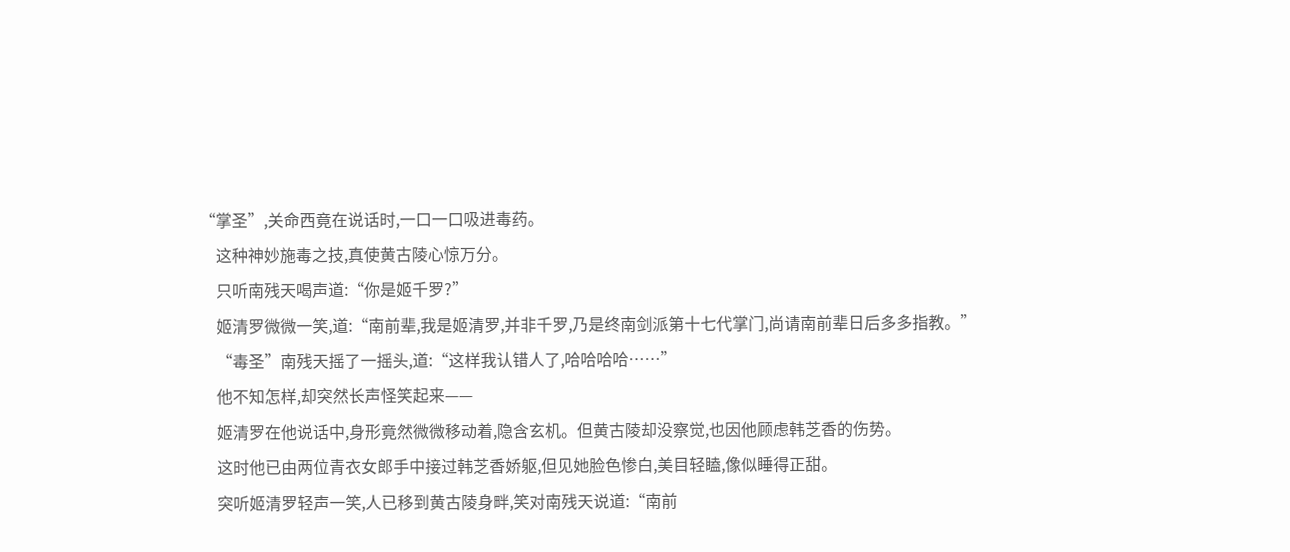“掌圣”,关命西竟在说话时,一口一口吸进毒药。
    这种神妙施毒之技,真使黄古陵心惊万分。
    只听南残天喝声道:“你是姬千罗?”
    姬清罗微微一笑,道:“南前辈,我是姬清罗,并非千罗,乃是终南剑派第十七代掌门,尚请南前辈日后多多指教。”
    “毒圣”南残天摇了一摇头,道:“这样我认错人了,哈哈哈哈……”
    他不知怎样,却突然长声怪笑起来——
    姬清罗在他说话中,身形竟然微微移动着,隐含玄机。但黄古陵却没察觉,也因他顾虑韩芝香的伤势。
    这时他已由两位青衣女郎手中接过韩芝香娇躯,但见她脸色惨白,美目轻瞌,像似睡得正甜。
    突听姬清罗轻声一笑,人已移到黄古陵身畔,笑对南残天说道:“南前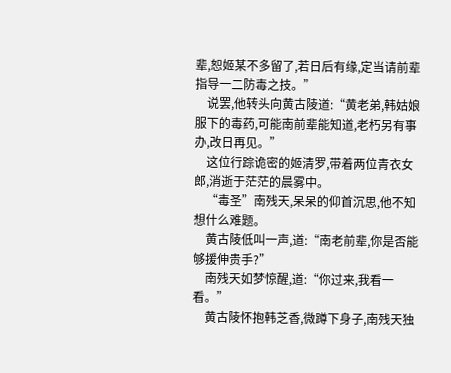辈,恕姬某不多留了,若日后有缘,定当请前辈指导一二防毒之技。”
    说罢,他转头向黄古陵道:“黄老弟,韩姑娘服下的毒药,可能南前辈能知道,老朽另有事办,改日再见。”
    这位行踪诡密的姬清罗,带着两位青衣女郎,消逝于茫茫的晨雾中。
    “毒圣”南残天,呆呆的仰首沉思,他不知想什么难题。
    黄古陵低叫一声,道:“南老前辈,你是否能够援伸贵手?”
    南残天如梦惊醒,道:“你过来,我看一看。”
    黄古陵怀抱韩芝香,微蹲下身子,南残天独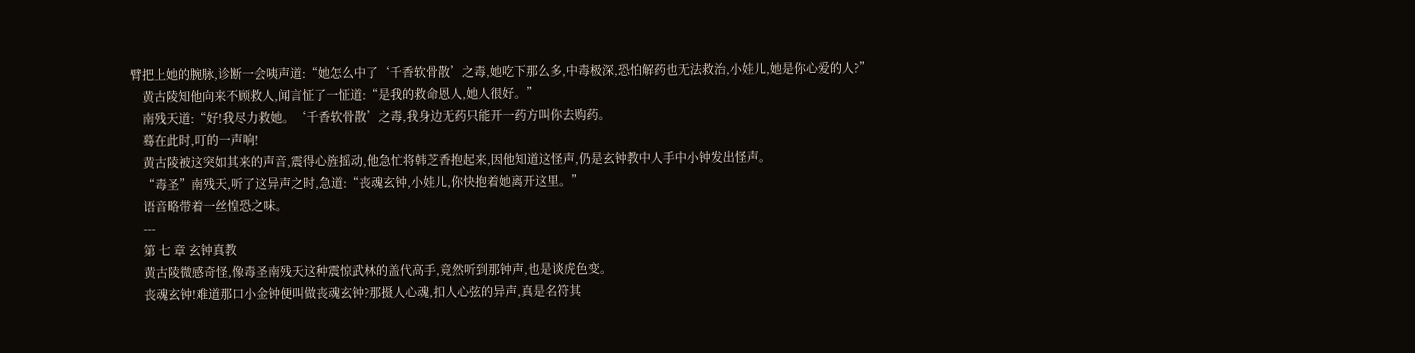臂把上她的腕脉,诊断一会咦声道:“她怎么中了‘千香软骨散’之毒,她吃下那么多,中毒极深,恐怕解药也无法救治,小娃儿,她是你心爱的人?”
    黄古陵知他向来不顾救人,闻言怔了一怔道:“是我的救命恩人,她人很好。”
    南残天道:“好!我尽力救她。‘千香软骨散’之毒,我身边无药只能开一药方叫你去购药。
    蓦在此时,叮的一声响!
    黄古陵被这突如其来的声音,震得心旌摇动,他急忙将韩芝香抱起来,因他知道这怪声,仍是玄钟教中人手中小钟发出怪声。
    “毒圣”南残天,听了这异声之时,急道:“丧魂玄钟,小娃儿,你快抱着她离开这里。”
    语音略带着一丝惶恐之味。
    ---
    第 七 章 玄钟真教
    黄古陵微感奇怪,像毒圣南残天这种震惊武林的盖代高手,竟然听到那钟声,也是谈虎色变。
    丧魂玄钟!难道那口小金钟便叫做丧魂玄钟?那摄人心魂,扣人心弦的异声,真是名符其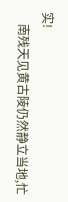实!
    南残天见黄古陵仍然静立当地,忙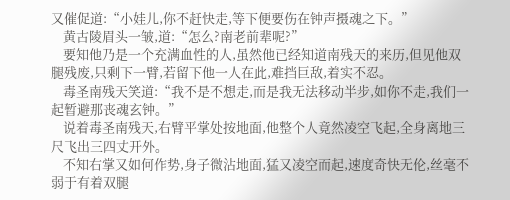又催促道:“小娃儿,你不赶快走,等下便要伤在钟声摄魂之下。”
    黄古陵眉头一皱,道:“怎么?南老前辈呢?”
    要知他乃是一个充满血性的人,虽然他已经知道南残天的来历,但见他双腿残废,只剩下一臂,若留下他一人在此,难挡巨敌,着实不忍。
    毒圣南残天笑道:“我不是不想走,而是我无法移动半步,如你不走,我们一起暂避那丧魂玄钟。”
    说着毒圣南残天,右臂平掌处按地面,他整个人竟然凌空飞起,全身离地三尺飞出三四丈开外。
    不知右掌又如何作势,身子微沾地面,猛又凌空而起,速度奇快无伦,丝毫不弱于有着双腿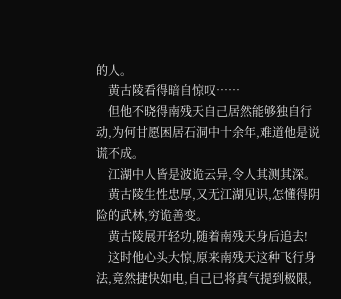的人。
    黄古陵看得暗自惊叹……
    但他不晓得南残天自己居然能够独自行动,为何甘愿困居石洞中十余年,难道他是说谎不成。
    江湖中人皆是波诡云异,令人其测其深。
    黄古陵生性忠厚,又无江湖见识,怎懂得阴险的武林,穷诡善变。
    黄古陵展开轻功,随着南残天身后追去!
    这时他心头大惊,原来南残天这种飞行身法,竟然捷快如电,自己已将真气提到极限,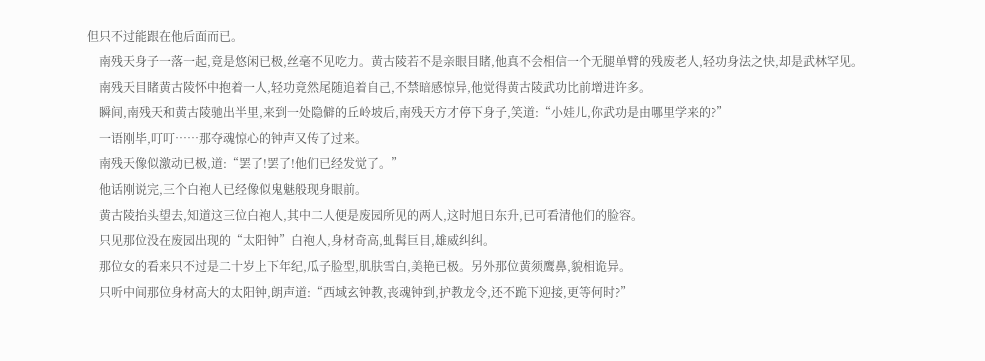但只不过能跟在他后面而已。
    南残天身子一落一起,竟是悠闲已极,丝毫不见吃力。黄古陵若不是亲眼目睹,他真不会相信一个无腿单臂的残废老人,轻功身法之快,却是武林罕见。
    南残天目睹黄古陵怀中抱着一人,轻功竟然尾随追着自己,不禁暗感惊异,他觉得黄古陵武功比前增进许多。
    瞬间,南残天和黄古陵驰出半里,来到一处隐僻的丘岭坡后,南残天方才停下身子,笑道:“小娃儿,你武功是由哪里学来的?”
    一语刚毕,叮叮……那夺魂惊心的钟声又传了过来。
    南残天像似激动已极,道:“罢了!罢了!他们已经发觉了。”
    他话刚说完,三个白袍人已经像似鬼魅般现身眼前。
    黄古陵抬头望去,知道这三位白袍人,其中二人便是废园所见的两人,这时旭日东升,已可看清他们的脸容。
    只见那位没在废园出现的“太阳钟”白袍人,身材奇高,虬髯巨目,雄威纠纠。
    那位女的看来只不过是二十岁上下年纪,瓜子脸型,肌肤雪白,美艳已极。另外那位黄须鹰鼻,貌相诡异。
    只听中间那位身材高大的太阳钟,朗声道:“西域玄钟教,丧魂钟到,护教龙令,还不跪下迎接,更等何时?”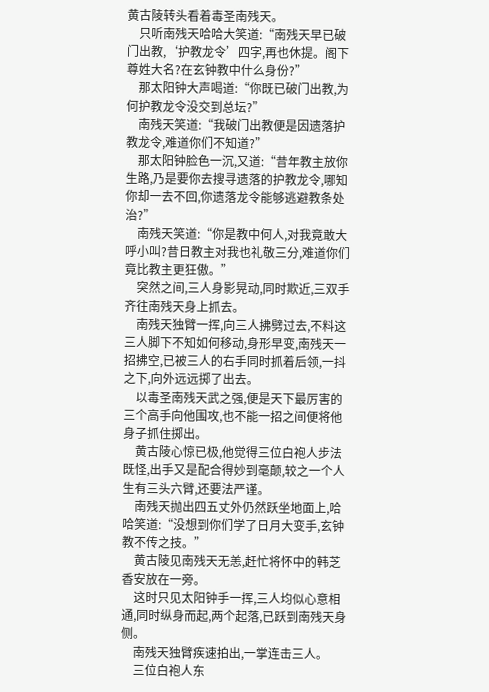黄古陵转头看着毒圣南残天。
    只听南残天哈哈大笑道:“南残天早已破门出教,‘护教龙令’四字,再也休提。阁下尊姓大名?在玄钟教中什么身份?”
    那太阳钟大声喝道:“你既已破门出教,为何护教龙令没交到总坛?”
    南残天笑道:“我破门出教便是因遗落护教龙令,难道你们不知道?”
    那太阳钟脸色一沉,又道:“昔年教主放你生路,乃是要你去搜寻遗落的护教龙令,哪知你却一去不回,你遗落龙令能够逃避教条处治?”
    南残天笑道:“你是教中何人,对我竟敢大呼小叫?昔日教主对我也礼敬三分,难道你们竟比教主更狂傲。”
    突然之间,三人身影晃动,同时欺近,三双手齐往南残天身上抓去。
    南残天独臂一挥,向三人拂劈过去,不料这三人脚下不知如何移动,身形早变,南残天一招拂空,已被三人的右手同时抓着后领,一抖之下,向外远远掷了出去。
    以毒圣南残天武之强,便是天下最厉害的三个高手向他围攻,也不能一招之间便将他身子抓住掷出。
    黄古陵心惊已极,他觉得三位白袍人步法既怪,出手又是配合得妙到毫颠,较之一个人生有三头六臂,还要法严谨。
    南残天抛出四五丈外仍然跃坐地面上,哈哈笑道:“没想到你们学了日月大变手,玄钟教不传之技。”
    黄古陵见南残天无恙,赶忙将怀中的韩芝香安放在一旁。
    这时只见太阳钟手一挥,三人均似心意相通,同时纵身而起,两个起落,已跃到南残天身侧。
    南残天独臂疾速拍出,一掌连击三人。
    三位白袍人东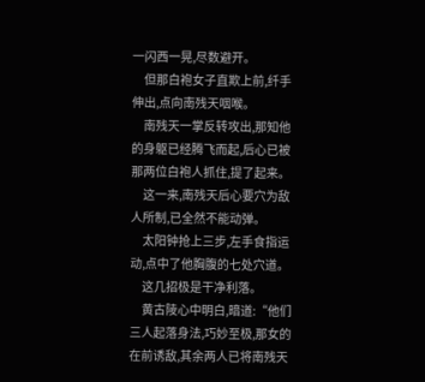一闪西一晃,尽数避开。
    但那白袍女子直欺上前,纤手伸出,点向南残天咽喉。
    南残天一掌反转攻出,那知他的身躯已经腾飞而起,后心已被那两位白袍人抓住,提了起来。
    这一来,南残天后心要穴为敌人所制,已全然不能动弹。
    太阳钟抢上三步,左手食指运动,点中了他胸腹的七处穴道。
    这几招极是干净利落。
    黄古陵心中明白,暗道:“他们三人起落身法,巧妙至极,那女的在前诱敌,其余两人已将南残天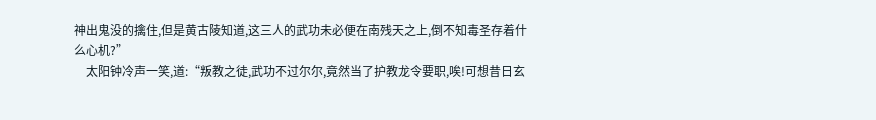神出鬼没的擒住,但是黄古陵知道,这三人的武功未必便在南残天之上,倒不知毒圣存着什么心机?”
    太阳钟冷声一笑,道:“叛教之徒,武功不过尔尔,竟然当了护教龙令要职,唉!可想昔日玄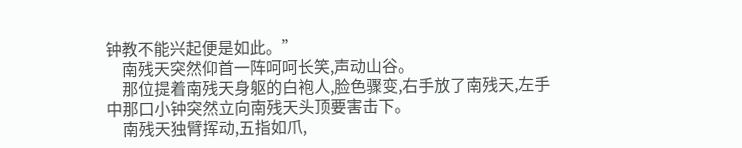钟教不能兴起便是如此。”
    南残天突然仰首一阵呵呵长笑,声动山谷。
    那位提着南残天身躯的白袍人,脸色骤变,右手放了南残天,左手中那口小钟突然立向南残天头顶要害击下。
    南残天独臂挥动,五指如爪,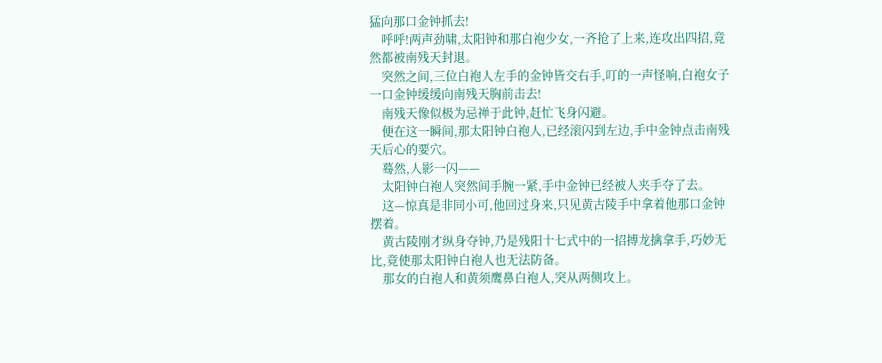猛向那口金钟抓去!
    呼呼!两声劲啸,太阳钟和那白袍少女,一齐抢了上来,连攻出四招,竟然都被南残天封退。
    突然之间,三位白袍人左手的金钟皆交右手,叮的一声怪响,白袍女子一口金钟缓缓向南残天胸前击去!
    南残天像似极为忌禅于此钟,赶忙飞身闪避。
    便在这一瞬间,那太阳钟白袍人,已经滚闪到左边,手中金钟点击南残天后心的要穴。
    蓦然,人影一闪——
    太阳钟白袍人突然间手腕一紧,手中金钟已经被人夹手夺了去。
    这—惊真是非同小可,他回过身来,只见黄古陵手中拿着他那口金钟摆着。
    黄古陵刚才纵身夺钟,乃是残阳十七式中的一招搏龙擒拿手,巧妙无比,竟使那太阳钟白袍人也无法防备。
    那女的白袍人和黄须鹰鼻白袍人,突从两侧攻上。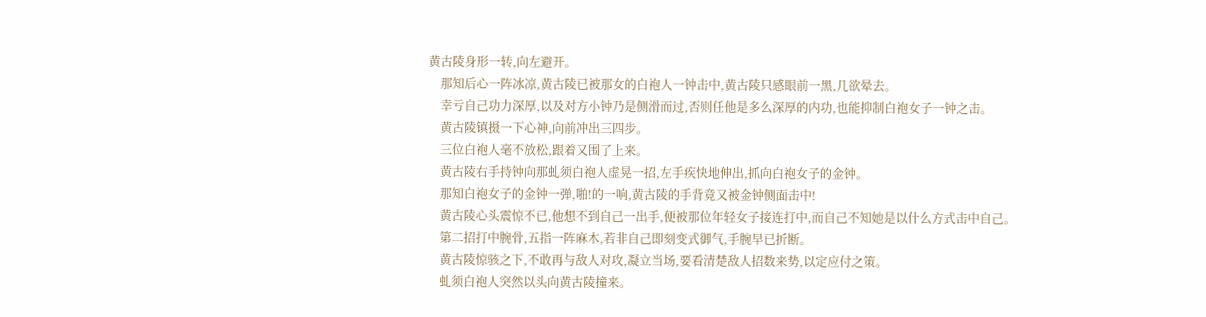黄古陵身形一转,向左避开。
    那知后心一阵冰凉,黄古陵已被那女的白袍人一钟击中,黄古陵只感眼前一黑,几欲晕去。
    幸亏自己功力深厚,以及对方小钟乃是侧滑而过,否则任他是多么深厚的内功,也能抑制白袍女子一钟之击。
    黄古陵镇摄一下心神,向前冲出三四步。
    三位白袍人毫不放松,跟着又围了上来。
    黄古陵右手持钟向那虬须白袍人虚晃一招,左手疾快地伸出,抓向白袍女子的金钟。
    那知白袍女子的金钟一弹,啪!的一响,黄古陵的手背竟又被金钟侧面击中!
    黄古陵心头震惊不已,他想不到自己一出手,便被那位年轻女子接连打中,而自己不知她是以什么方式击中自己。
    第二招打中腕骨,五指一阵麻木,若非自己即刻变式御气,手腕早已折断。
    黄古陵惊骇之下,不敢再与敌人对攻,凝立当场,要看清楚敌人招数来势,以定应付之策。
    虬须白袍人突然以头向黄古陵撞来。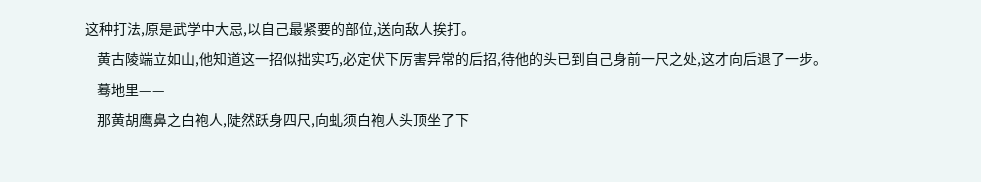这种打法,原是武学中大忌,以自己最紧要的部位,送向敌人挨打。
    黄古陵端立如山,他知道这一招似拙实巧,必定伏下厉害异常的后招,待他的头已到自己身前一尺之处,这才向后退了一步。
    蓦地里——
    那黄胡鹰鼻之白袍人,陡然跃身四尺,向虬须白袍人头顶坐了下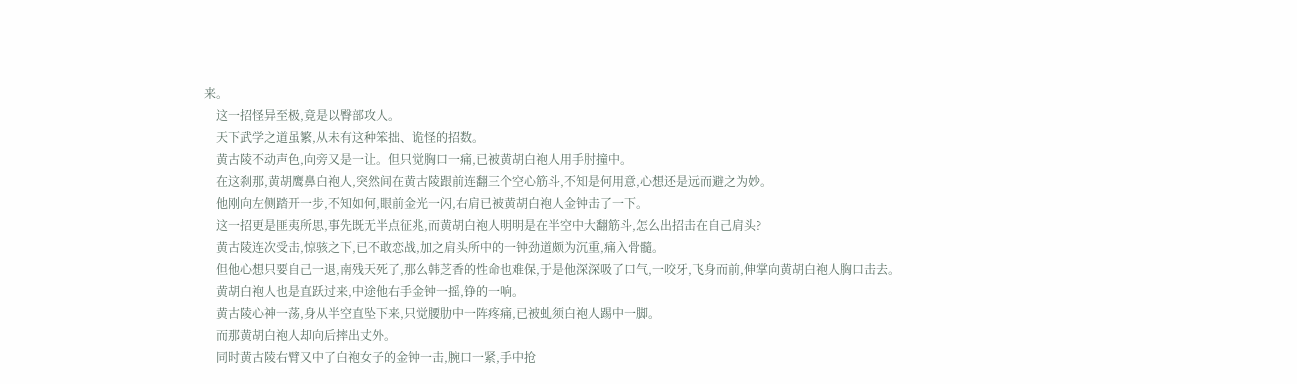来。
    这一招怪异至极,竟是以臀部攻人。
    天下武学之道虽繁,从未有这种笨拙、诡怪的招数。
    黄古陵不动声色,向旁又是一让。但只觉胸口一痛,已被黄胡白袍人用手肘撞中。
    在这刹那,黄胡鹰鼻白袍人,突然间在黄古陵跟前连翻三个空心筋斗,不知是何用意,心想还是远而避之为妙。
    他刚向左侧踏开一步,不知如何,眼前金光一闪,右肩已被黄胡白袍人金钟击了一下。
    这一招更是匪夷所思,事先既无半点征兆,而黄胡白袍人明明是在半空中大翻筋斗,怎么出招击在自己肩头?
    黄古陵连次受击,惊骇之下,已不敢恋战,加之肩头所中的一钟劲道颇为沉重,痛入骨髓。
    但他心想只要自己一退,南残天死了,那么韩芝香的性命也难保,于是他深深吸了口气,一咬牙,飞身而前,伸掌向黄胡白袍人胸口击去。
    黄胡白袍人也是直跃过来,中途他右手金钟一摇,铮的一响。
    黄古陵心神一荡,身从半空直坠下来,只觉腰肋中一阵疼痛,已被虬须白袍人踢中一脚。
    而那黄胡白袍人却向后摔出丈外。
    同时黄古陵右臂又中了白袍女子的金钟一击,腕口一紧,手中抢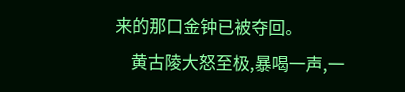来的那口金钟已被夺回。
    黄古陵大怒至极,暴喝一声,一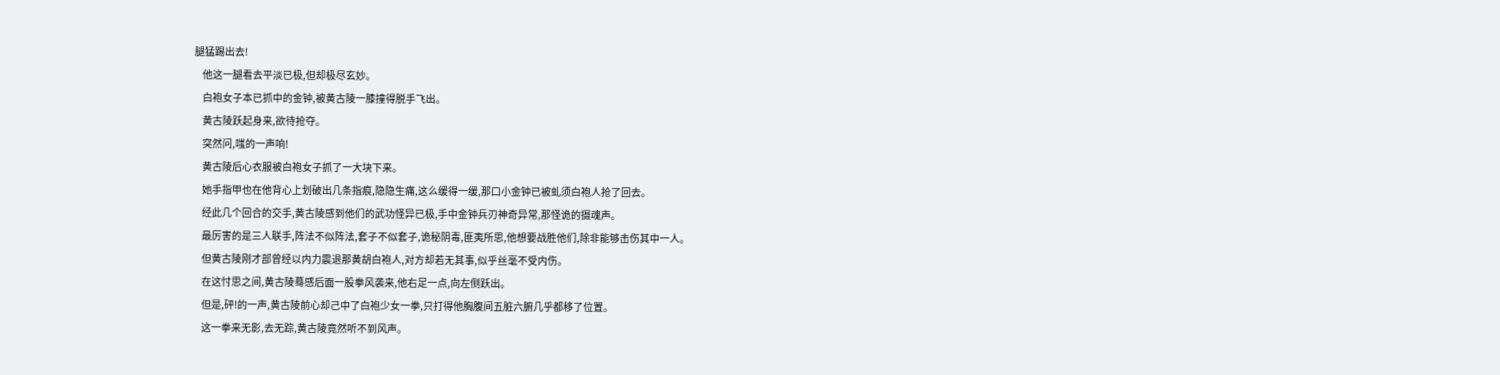腿猛踢出去!
    他这一腿看去平淡已极,但却极尽玄妙。
    白袍女子本已抓中的金钟,被黄古陵一膝撞得脱手飞出。
    黄古陵跃起身来,欲待抢夺。
    突然问,嗤的一声响!
    黄古陵后心衣服被白袍女子抓了一大块下来。
    她手指甲也在他背心上划破出几条指痕,隐隐生痛,这么缓得一缓,那口小金钟已被虬须白袍人抢了回去。
    经此几个回合的交手,黄古陵感到他们的武功怪异已极,手中金钟兵刃神奇异常,那怪诡的摄魂声。
    最厉害的是三人联手,阵法不似阵法,套子不似套子,诡秘阴毒,匪夷所思,他想要战胜他们,除非能够击伤其中一人。
    但黄古陵刚才部曾经以内力震退那黄胡白袍人,对方却若无其事,似乎丝毫不受内伤。
    在这忖思之间,黄古陵蓦感后面一股拳风袭来,他右足一点,向左侧跃出。
    但是,砰!的一声,黄古陵前心却己中了白袍少女一拳,只打得他胸腹间五脏六腑几乎都移了位置。
    这一拳来无影,去无踪,黄古陵竟然听不到风声。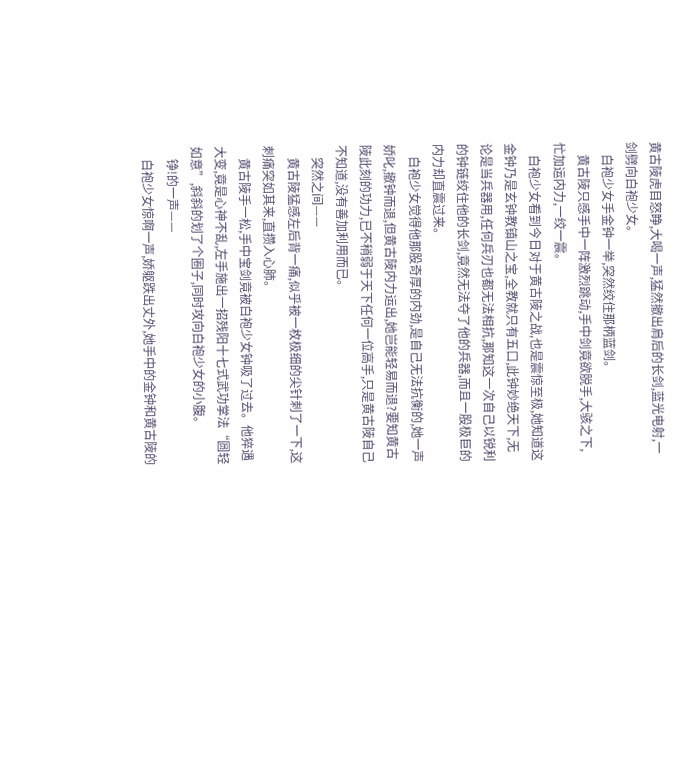黄古陵虎目怒睁,大喝一声,猛然撤出肩后的长剑,蓝光电射,一剑劈向白袍少女。
    白袍少女手金钟一举,突然绞住那柄蓝剑。
    黄古陵只感手中一阵激烈跳动,手中剑竟欲脱手,大骇之下,忙加运内力,一绞一震。
    白袍少女看到今日对于黄古陵之战,也是震惊至极,她知道这金钟乃是玄钟教镇山之宝,全教就只有五口,此钟妙绝天下,无论是当兵器用,任何兵刃也都无法相抗,那知这一次自己以锐利的钟链绞住他的长剑,竟然无法夺了他的兵器,而且一股极巨的内力却直震过来。
    白袍少女觉得他那股奇厚的内劲,是自己无法抗衡的,她一声娇叱,撤钟而退,但黄古陵内力运出,她岂能轻易而退?要知黄古陵此刻的功力,已不稍弱于天下任何一位高手,只是黄古陵自己不知道,没有善加利用而已。
    突然之间——
    黄古陵猛感左后背一痛,似乎被一枚极细的尖针刺了一下,这刺痛突如其来,直攒入心肺。
    黄古陵手一松,手中宝剑竟被白袍少女钟吸了过去。他猝遇大变,竟是心神不乱,左手施出一招残阳十七式武功掌法“圆轻如意”,斜斜的划了个圈子,同时攻向白袍少女的小腹。
    铮!的一声——
    白袍少女惊啊一声,娇躯跌出丈外,她手中的金钟和黄古陵的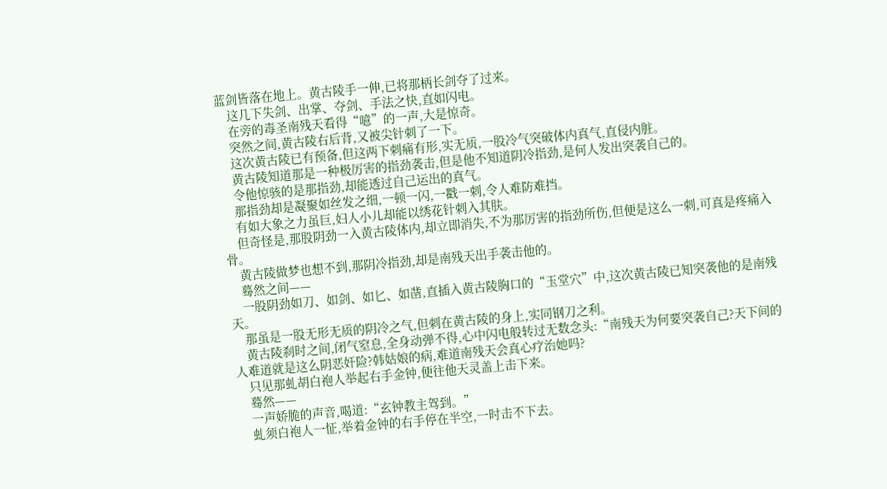蓝剑皆落在地上。黄古陵手一伸,已将那柄长剑夺了过来。
    这几下失剑、出掌、夺剑、手法之快,直如闪电。
    在旁的毒圣南残天看得“噫”的一声,大是惊奇。
    突然之间,黄古陵右后背,又被尖针刺了一下。
    这次黄古陵已有预备,但这两下刺痛有形,实无质,一股冷气突破体内真气,直侵内脏。
    黄古陵知道那是一种极厉害的指劲袭击,但是他不知道阴冷指劲,是何人发出突袭自己的。
    令他惊骇的是那指劲,却能透过自己运出的真气。
    那指劲却是凝聚如丝发之细,一顿一闪,一戳一刺,令人难防难挡。
    有如大象之力虽巨,妇人小儿却能以绣花针刺入其肤。
    但奇怪是,那股阴劲一入黄古陵体内,却立即消失,不为那厉害的指劲所伤,但便是这么一刺,可真是疼痛入骨。
    黄古陵做梦也想不到,那阴冷指劲,却是南残天出手袭击他的。
    蓦然之间——
    一股阴劲如刀、如剑、如匕、如凿,直插入黄古陵胸口的“玉堂穴”中,这次黄古陵已知突袭他的是南残天。
    那虽是一股无形无质的阴冷之气,但刺在黄古陵的身上,实同钢刀之利。
    黄古陵刹时之间,闭气窒息,全身动弹不得,心中闪电般转过无数念头:“南残天为何要突袭自己?天下间的人难道就是这么阴恶奸险?韩姑娘的病,难道南残天会真心疗治她吗?
    只见那虬胡白袍人举起右手金钟,便往他天灵盖上击下来。
    蓦然——
    一声娇脆的声音,喝道:“玄钟教主驾到。”
    虬须白袍人一怔,举着金钟的右手停在半空,一时击不下去。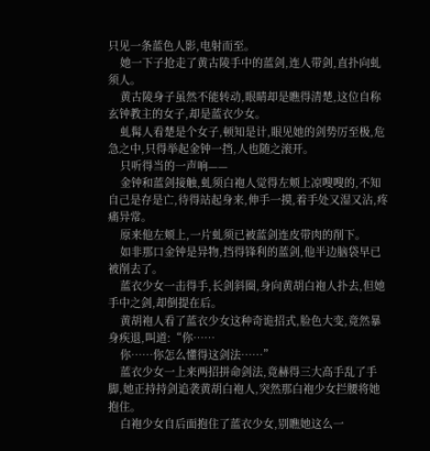只见一条蓝色人影,电射而至。
    她一下子抢走了黄古陵手中的蓝剑,连人带剑,直扑向虬须人。
    黄古陵身子虽然不能转动,眼睛却是瞧得清楚,这位自称玄钟教主的女子,却是蓝衣少女。
    虬髯人看楚是个女子,顿知是计,眼见她的剑势厉至极,危急之中,只得举起金钟一挡,人也随之滚开。
    只听得当的一声响——
    金钟和蓝剑接触,虬须白袍人觉得左颊上凉嗖嗖的,不知自己是存是亡,待得站起身来,伸手一摸,着手处又湿又沾,疼痛异常。
    原来他左颊上,一片虬须已被蓝剑连皮带肉的削下。
    如非那口金钟是异物,挡得锋利的蓝剑,他半边脑袋早已被削去了。
    蓝衣少女一击得手,长剑斜圈,身向黄胡白袍人扑去,但她手中之剑,却倒提在后。
    黄胡袍人看了蓝衣少女这种奇诡招式,脸色大变,竟然暴身疾退,叫道:“你……
    你……你怎么懂得这剑法……”
    蓝衣少女一上来两招拼命剑法,竟赫得三大高手乱了手脚,她正持持剑追袭黄胡白袍人,突然那白袍少女拦腰将她抱住。
    白袍少女自后面抱住了蓝衣少女,别瞧她这么一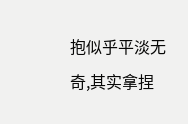抱似乎平淡无奇,其实拿捏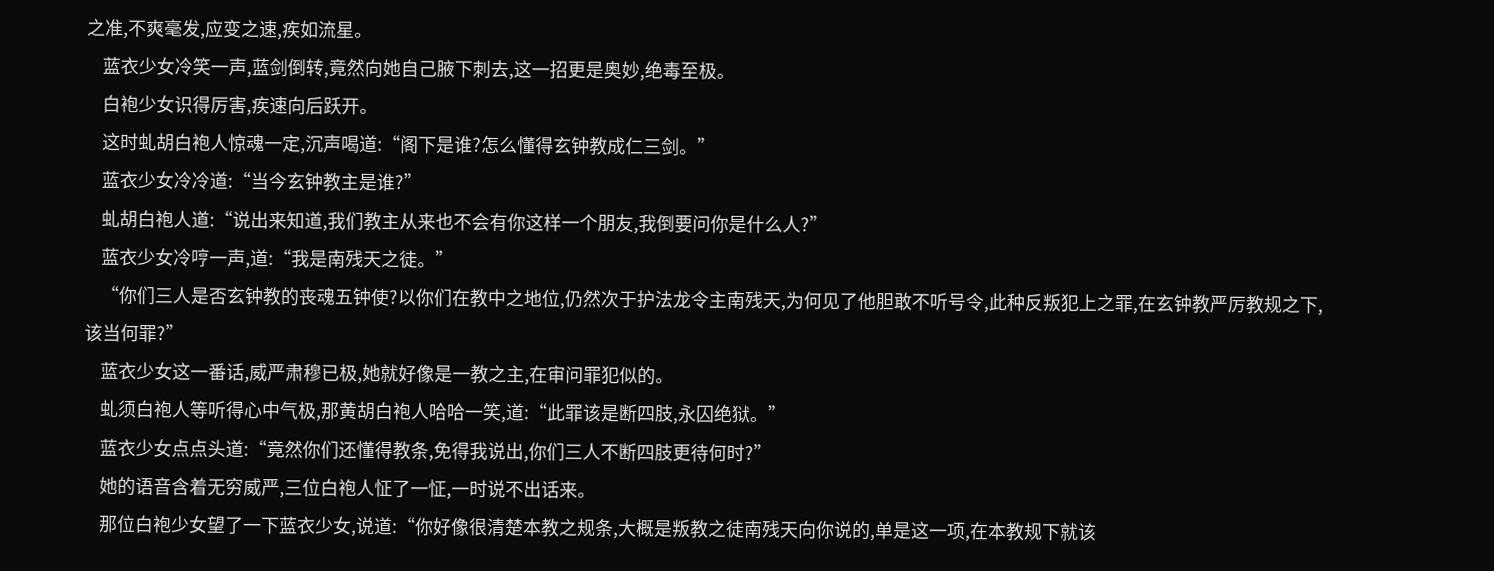之准,不爽毫发,应变之速,疾如流星。
    蓝衣少女冷笑一声,蓝剑倒转,竟然向她自己腋下刺去,这一招更是奥妙,绝毒至极。
    白袍少女识得厉害,疾速向后跃开。
    这时虬胡白袍人惊魂一定,沉声喝道:“阁下是谁?怎么懂得玄钟教成仁三剑。”
    蓝衣少女冷冷道:“当今玄钟教主是谁?”
    虬胡白袍人道:“说出来知道,我们教主从来也不会有你这样一个朋友,我倒要问你是什么人?”
    蓝衣少女冷哼一声,道:“我是南残天之徒。”
    “你们三人是否玄钟教的丧魂五钟使?以你们在教中之地位,仍然次于护法龙令主南残天,为何见了他胆敢不听号令,此种反叛犯上之罪,在玄钟教严厉教规之下,该当何罪?”
    蓝衣少女这一番话,威严肃穆已极,她就好像是一教之主,在审问罪犯似的。
    虬须白袍人等听得心中气极,那黄胡白袍人哈哈一笑,道:“此罪该是断四肢,永囚绝狱。”
    蓝衣少女点点头道:“竟然你们还懂得教条,免得我说出,你们三人不断四肢更待何时?”
    她的语音含着无穷威严,三位白袍人怔了一怔,一时说不出话来。
    那位白袍少女望了一下蓝衣少女,说道:“你好像很清楚本教之规条,大概是叛教之徒南残天向你说的,单是这一项,在本教规下就该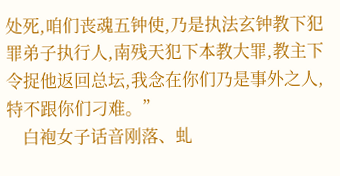处死,咱们丧魂五钟使,乃是执法玄钟教下犯罪弟子执行人,南残天犯下本教大罪,教主下令捉他返回总坛,我念在你们乃是事外之人,特不跟你们刁难。”
    白袍女子话音刚落、虬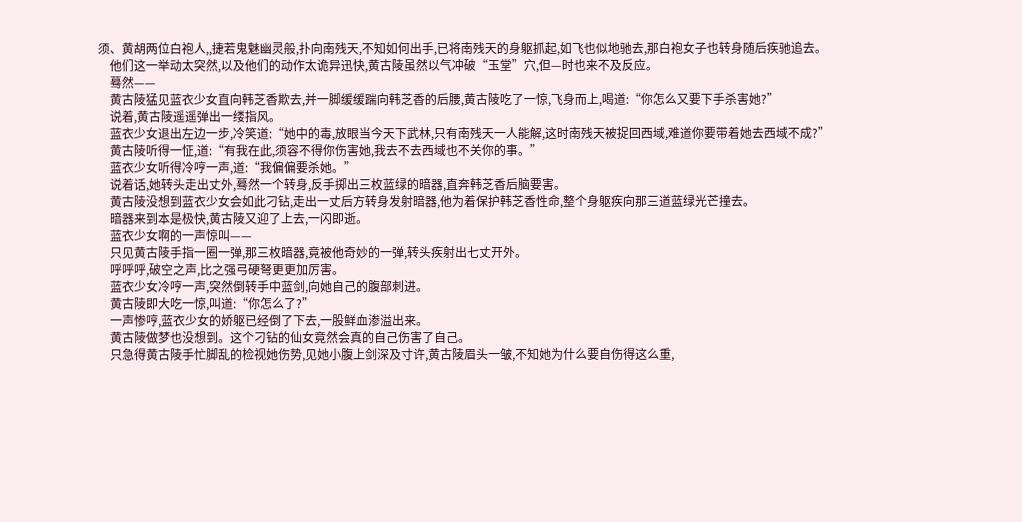须、黄胡两位白袍人,,捷若鬼魅幽灵般,扑向南残天,不知如何出手,已将南残天的身躯抓起,如飞也似地驰去,那白袍女子也转身随后疾驰追去。
    他们这一举动太突然,以及他们的动作太诡异迅快,黄古陵虽然以气冲破“玉堂”穴,但—时也来不及反应。
    蓦然——
    黄古陵猛见蓝衣少女直向韩芝香欺去,并一脚缓缓踹向韩芝香的后腰,黄古陵吃了一惊,飞身而上,喝道:“你怎么又要下手杀害她?”
    说着,黄古陵遥遥弹出一缕指风。
    蓝衣少女退出左边一步,冷笑道:“她中的毒,放眼当今天下武林,只有南残天一人能解,这时南残天被捉回西域,难道你要带着她去西域不成?”
    黄古陵听得一怔,道:“有我在此,须容不得你伤害她,我去不去西域也不关你的事。”
    蓝衣少女听得冷哼一声,道:“我偏偏要杀她。”
    说着话,她转头走出丈外,蓦然一个转身,反手掷出三枚蓝绿的暗器,直奔韩芝香后脑要害。
    黄古陵没想到蓝衣少女会如此刁钻,走出一丈后方转身发射暗器,他为着保护韩芝香性命,整个身躯疾向那三道蓝绿光芒撞去。
    暗器来到本是极快,黄古陵又迎了上去,一闪即逝。
    蓝衣少女啊的一声惊叫——
    只见黄古陵手指一圈一弹,那三枚暗器,竟被他奇妙的一弹,转头疾射出七丈开外。
    呼呼呼,破空之声,比之强弓硬弩更更加厉害。
    蓝衣少女冷哼一声,突然倒转手中蓝剑,向她自己的腹部刺进。
    黄古陵即大吃一惊,叫道:“你怎么了?”
    一声惨哼,蓝衣少女的娇躯已经倒了下去,一股鲜血渗溢出来。
    黄古陵做梦也没想到。这个刁钻的仙女竟然会真的自己伤害了自己。
    只急得黄古陵手忙脚乱的检视她伤势,见她小腹上剑深及寸许,黄古陵眉头一皱,不知她为什么要自伤得这么重,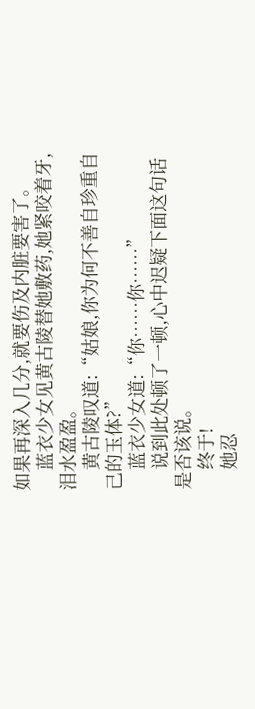如果再深入几分,就要伤及内脏要害了。
    蓝衣少女见黄古陵替她敷药,她紧咬着牙,泪水盈盈。
    黄古陵叹道:“姑娘,你为何不善自珍重自己的玉体?”
    蓝衣少女道:“你……你……”
    说到此处顿了一顿,心中迟疑下面这句话是否该说。
    终于!
    她忍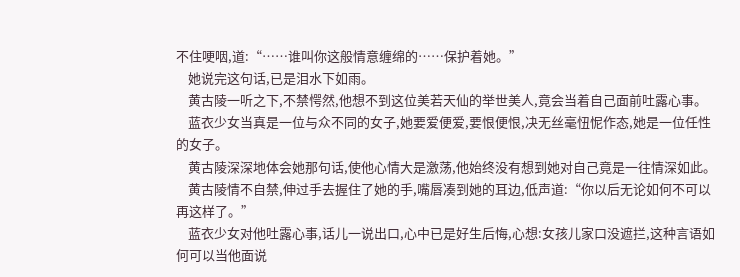不住哽咽,道:“……谁叫你这般情意缠绵的……保护着她。”
    她说完这句话,已是泪水下如雨。
    黄古陵一听之下,不禁愕然,他想不到这位美若天仙的举世美人,竟会当着自己面前吐露心事。
    蓝衣少女当真是一位与众不同的女子,她要爱便爱,要恨便恨,决无丝毫忸怩作态,她是一位任性的女子。
    黄古陵深深地体会她那句话,使他心情大是激荡,他始终没有想到她对自己竟是一往情深如此。
    黄古陵情不自禁,伸过手去握住了她的手,嘴唇凑到她的耳边,低声道:“你以后无论如何不可以再这样了。”
    蓝衣少女对他吐露心事,话儿一说出口,心中已是好生后悔,心想:女孩儿家口没遮拦,这种言语如何可以当他面说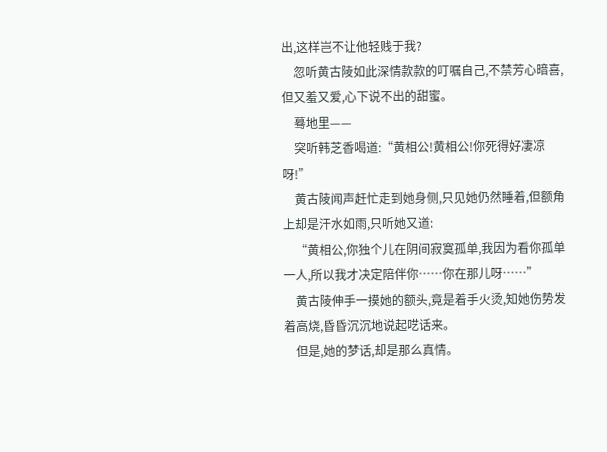出,这样岂不让他轻贱于我?
    忽听黄古陵如此深情款款的叮嘱自己,不禁芳心暗喜,但又羞又爱,心下说不出的甜蜜。
    蓦地里——
    突听韩芝香喝道:“黄相公!黄相公!你死得好凄凉呀!”
    黄古陵闻声赶忙走到她身侧,只见她仍然睡着,但额角上却是汗水如雨,只听她又道:
    “黄相公,你独个儿在阴间寂寞孤单,我因为看你孤单一人,所以我才决定陪伴你……你在那儿呀……”
    黄古陵伸手一摸她的额头,竟是着手火烫,知她伤势发着高烧,昏昏沉沉地说起呓话来。
    但是,她的梦话,却是那么真情。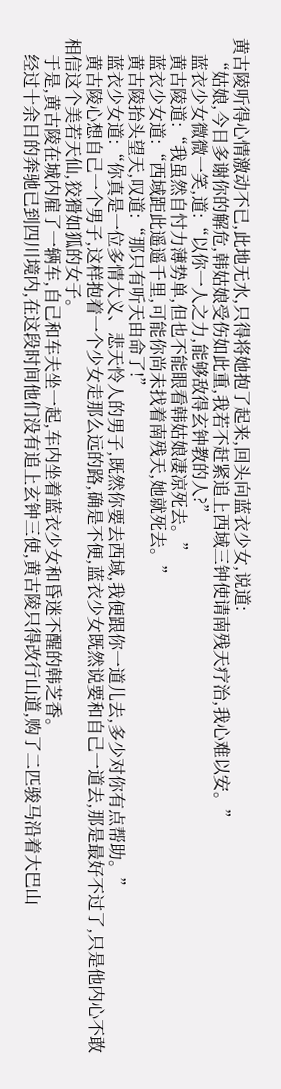黄古陵听得心情激动不已,此地无水,只得将她抱了起来,回头向蓝衣少女,说道:
    “姑娘,今日多谢你的解危,韩姑娘受伤如此重,我若不赶紧追上西域三钟使请南残天疗治,我心难以安。”
    蓝衣少女微微一笑,道:“以你一人之力,能够敌得玄钟教的人?”
    黄古陵道:“我虽然自忖力薄势单,但也不能眼看韩姑娘凄凉死去。”
    蓝衣少女道:“西域距此遥遥千里,可能你尚未找着南残天,她就死去。”
    黄古陵抬头望天,叹道:“那只有听天由命了!”
    蓝衣少女道:“你真是一位多情大义、悲天怜人的男子,既然你要去西域,我便跟你一道儿去,多少对你有点帮助。”
    黄古陵心想自己一个男子,这样抱着一个少女走那么远的路,确是不便,蓝衣少女既然说要和自己一道去,那是最好不过了,只是他内心不敢相信这个美若天仙,狡猾如狐的女子。
    于是,黄古陵在城内雇了一辆车,自己和车夫坐一起,车内坐着蓝衣少女和昏迷不醒的韩芝香。
    经过十余日的奔驰已到四川境内,在这段时间他们没有追上玄钟三使,黄古陵只得改行山道,购了二匹骏马沿着大巴山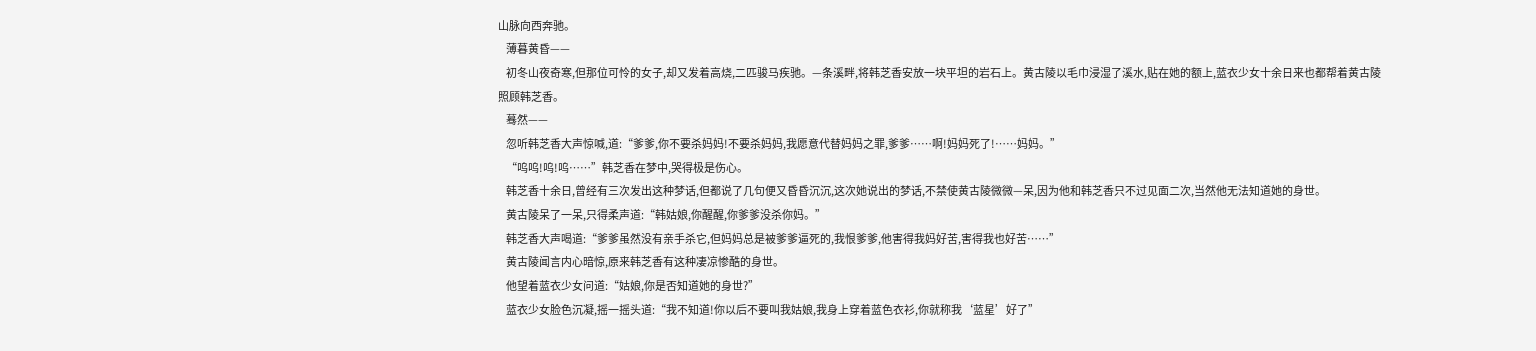山脉向西奔驰。
    薄暮黄昏——
    初冬山夜奇寒,但那位可怜的女子,却又发着高烧,二匹骏马疾驰。—条溪畔,将韩芝香安放一块平坦的岩石上。黄古陵以毛巾浸湿了溪水,贴在她的额上,蓝衣少女十余日来也都帮着黄古陵照顾韩芝香。
    蓦然——
    忽听韩芝香大声惊喊,道:“爹爹,你不要杀妈妈!不要杀妈妈,我愿意代替妈妈之罪,爹爹……啊!妈妈死了!……妈妈。”
    “呜呜!呜!呜……”韩芝香在梦中,哭得极是伤心。
    韩芝香十余日,曾经有三次发出这种梦话,但都说了几句便又昏昏沉沉,这次她说出的梦话,不禁使黄古陵微微—呆,因为他和韩芝香只不过见面二次,当然他无法知道她的身世。
    黄古陵呆了一呆,只得柔声道:“韩姑娘,你醒醒,你爹爹没杀你妈。”
    韩芝香大声喝道:“爹爹虽然没有亲手杀它,但妈妈总是被爹爹逼死的,我恨爹爹,他害得我妈好苦,害得我也好苦……”
    黄古陵闻言内心暗惊,原来韩芝香有这种凄凉惨酷的身世。
    他望着蓝衣少女问道:“姑娘,你是否知道她的身世?”
    蓝衣少女脸色沉凝,摇一摇头道:“我不知道!你以后不要叫我姑娘,我身上穿着蓝色衣衫,你就称我‘蓝星’好了”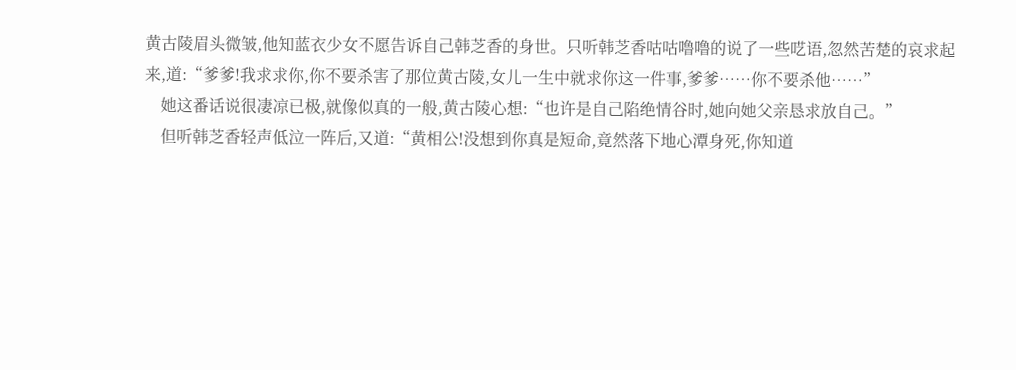黄古陵眉头微皱,他知蓝衣少女不愿告诉自己韩芝香的身世。只听韩芝香咕咕噜噜的说了一些呓语,忽然苦楚的哀求起来,道:“爹爹!我求求你,你不要杀害了那位黄古陵,女儿一生中就求你这一件事,爹爹……你不要杀他……”
    她这番话说很凄凉已极,就像似真的一般,黄古陵心想:“也许是自己陷绝情谷时,她向她父亲恳求放自己。”
    但听韩芝香轻声低泣一阵后,又道:“黄相公!没想到你真是短命,竟然落下地心潭身死,你知道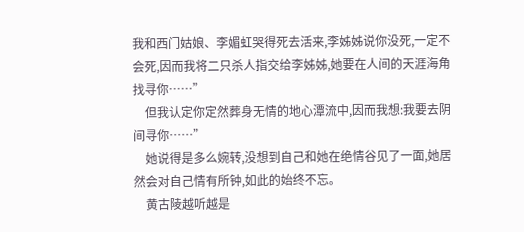我和西门姑娘、李媚虹哭得死去活来,李姊姊说你没死,一定不会死,因而我将二只杀人指交给李姊姊,她要在人间的天涯海角找寻你……”
    但我认定你定然葬身无情的地心潭流中,因而我想:我要去阴间寻你……”
    她说得是多么婉转,没想到自己和她在绝情谷见了一面,她居然会对自己情有所钟,如此的始终不忘。
    黄古陵越听越是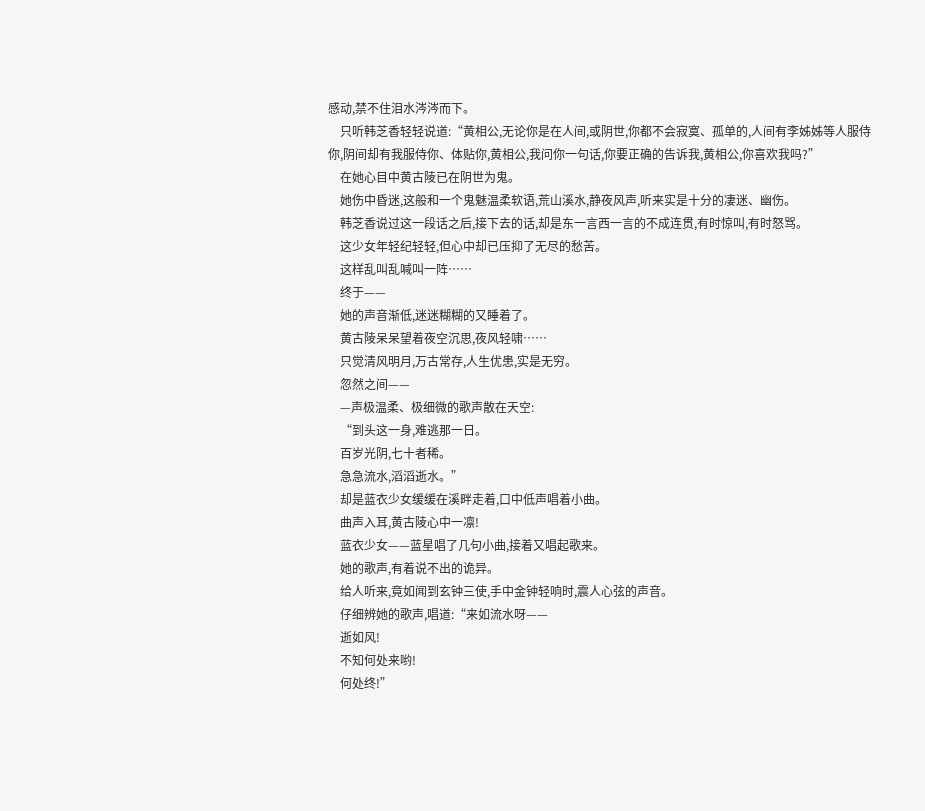感动,禁不住泪水涔涔而下。
    只听韩芝香轻轻说道:“黄相公,无论你是在人间,或阴世,你都不会寂寞、孤单的,人间有李姊姊等人服侍你,阴间却有我服侍你、体贴你,黄相公,我问你一句话,你要正确的告诉我,黄相公,你喜欢我吗?”
    在她心目中黄古陵已在阴世为鬼。
    她伤中昏迷,这般和一个鬼魅温柔软语,荒山溪水,静夜风声,听来实是十分的凄迷、幽伤。
    韩芝香说过这一段话之后,接下去的话,却是东一言西一言的不成连贯,有时惊叫,有时怒骂。
    这少女年轻纪轻轻,但心中却已压抑了无尽的愁苦。
    这样乱叫乱喊叫一阵……
    终于——
    她的声音渐低,迷迷糊糊的又睡着了。
    黄古陵呆呆望着夜空沉思,夜风轻啸……
    只觉清风明月,万古常存,人生优患,实是无穷。
    忽然之间——
    —声极温柔、极细微的歌声散在天空:
    “到头这一身,难逃那一日。
    百岁光阴,七十者稀。
    急急流水,滔滔逝水。”
    却是蓝衣少女缓缓在溪畔走着,口中低声唱着小曲。
    曲声入耳,黄古陵心中一凛!
    蓝衣少女——蓝星唱了几句小曲,接着又唱起歌来。
    她的歌声,有着说不出的诡异。
    给人听来,竟如闻到玄钟三使,手中金钟轻响时,震人心弦的声音。
    仔细辨她的歌声,唱道:“来如流水呀——
    逝如风!
    不知何处来哟!
    何处终!”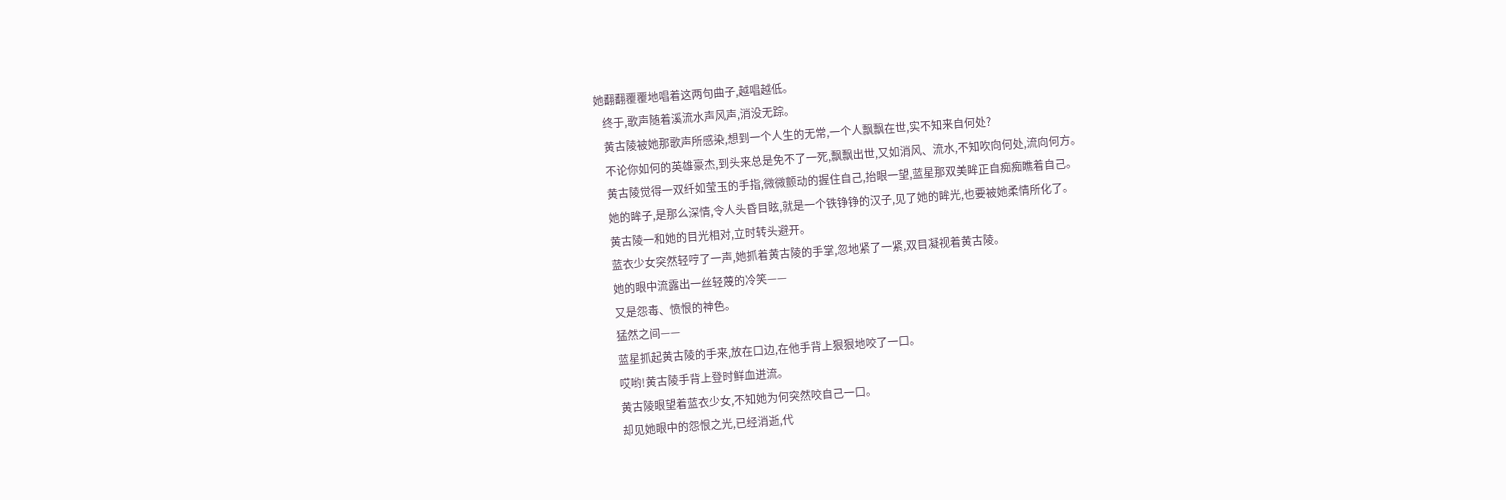她翻翻覆覆地唱着这两句曲子,越唱越低。
    终于,歌声随着溪流水声风声,消没无踪。
    黄古陵被她那歌声所感染,想到一个人生的无常,一个人飘飘在世,实不知来自何处?
    不论你如何的英雄豪杰,到头来总是免不了一死,飘飘出世,又如消风、流水,不知吹向何处,流向何方。
    黄古陵觉得一双纤如莹玉的手指,微微颤动的握住自己,抬眼一望,蓝星那双美眸正自痴痴瞧着自己。
    她的眸子,是那么深情,令人头昏目眩,就是一个铁铮铮的汉子,见了她的眸光,也要被她柔情所化了。
    黄古陵一和她的目光相对,立时转头避开。
    蓝衣少女突然轻哼了一声,她抓着黄古陵的手掌,忽地紧了一紧,双目凝视着黄古陵。
    她的眼中流露出一丝轻蔑的冷笑——
    又是怨毒、愤恨的神色。
    猛然之间——
    蓝星抓起黄古陵的手来,放在口边,在他手背上狠狠地咬了一口。
    哎哟!黄古陵手背上登时鲜血迸流。
    黄古陵眼望着蓝衣少女,不知她为何突然咬自己一口。
    却见她眼中的怨恨之光,已经消逝,代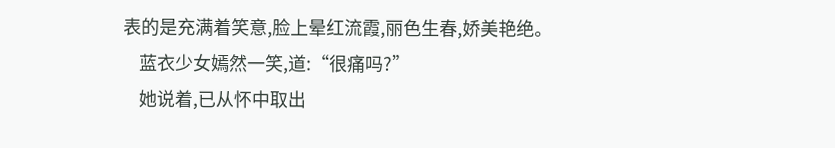表的是充满着笑意,脸上晕红流霞,丽色生春,娇美艳绝。
    蓝衣少女嫣然一笑,道:“很痛吗?”
    她说着,已从怀中取出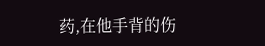药,在他手背的伤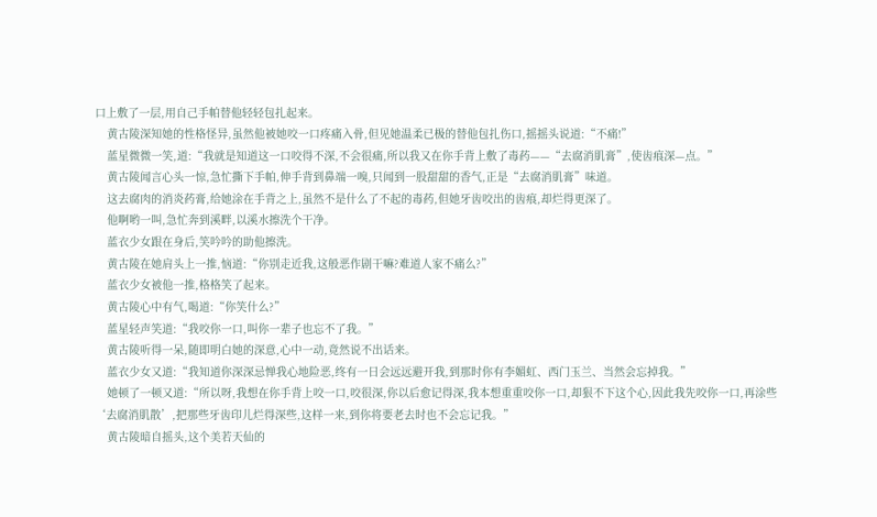口上敷了一层,用自己手帕替他轻轻包扎起来。
    黄古陵深知她的性格怪异,虽然他被她咬一口疼痛入骨,但见她温柔已极的替他包扎伤口,摇摇头说道:“不痛!”
    蓝星微微一笑,道:“我就是知道这一口咬得不深,不会很痛,所以我又在你手背上敷了毒药——“去腐消肌膏”,使齿痕深—点。”
    黄古陵闻言心头一惊,急忙撕下手帕,伸手背到鼻端一嗅,只闻到一股甜甜的香气,正是“去腐消肌膏”味道。
    这去腐肉的消炎药膏,给她涂在手背之上,虽然不是什么了不起的毒药,但她牙齿咬出的齿痕,却烂得更深了。
    他啊哟一叫,急忙奔到溪畔,以溪水擦洗个干净。
    蓝衣少女跟在身后,笑吟吟的助他擦洗。
    黄古陵在她肩头上一推,恼道:“你别走近我,这般恶作剧干嘛?难道人家不痛么?”
    蓝衣少女被他一推,格格笑了起来。
    黄古陵心中有气,喝道:“你笑什么?”
    蓝星轻声笑道:“我咬你一口,叫你一辈子也忘不了我。”
    黄古陵听得一呆,随即明白她的深意,心中一动,竟然说不出话来。
    蓝衣少女又道:“我知道你深深忌惮我心地险恶,终有一日会远远避开我,到那时你有李媚虹、西门玉兰、当然会忘掉我。”
    她顿了一顿又道:“所以呀,我想在你手背上咬一口,咬很深,你以后愈记得深,我本想重重咬你一口,却狠不下这个心,因此我先咬你一口,再涂些‘去腐消肌散’,把那些牙齿印儿烂得深些,这样一来,到你将要老去时也不会忘记我。”
    黄古陵暗自摇头,这个美若天仙的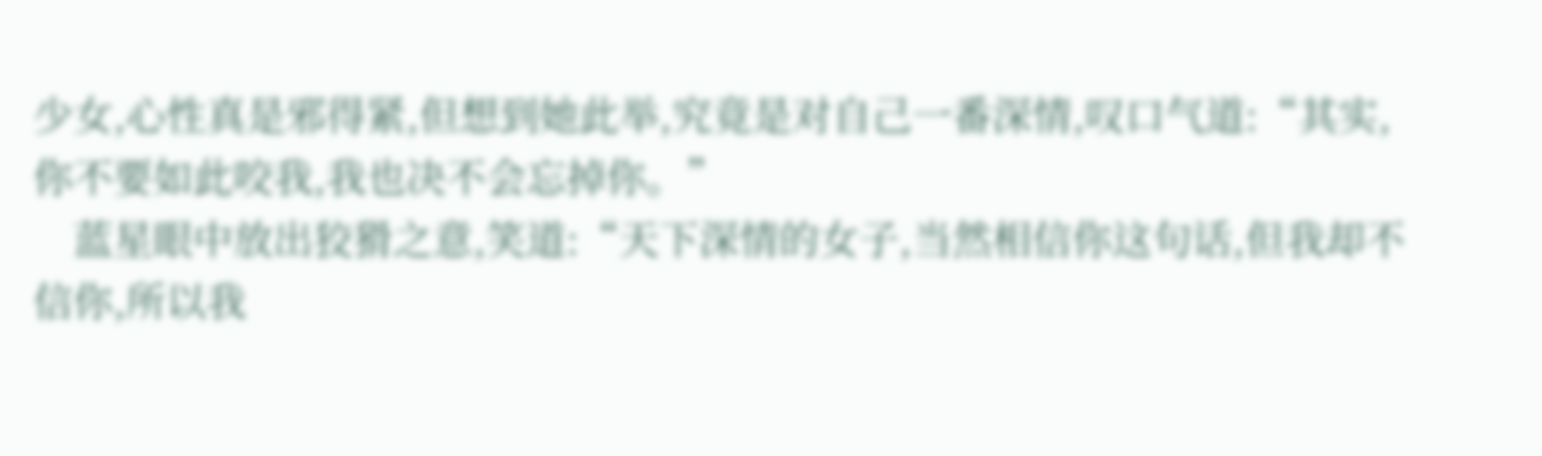少女,心性真是邪得紧,但想到她此举,究竟是对自己一番深情,叹口气道:“其实,你不要如此咬我,我也决不会忘掉你。”
    蓝星眼中放出狡猾之意,笑道:“天下深情的女子,当然相信你这句话,但我却不信你,所以我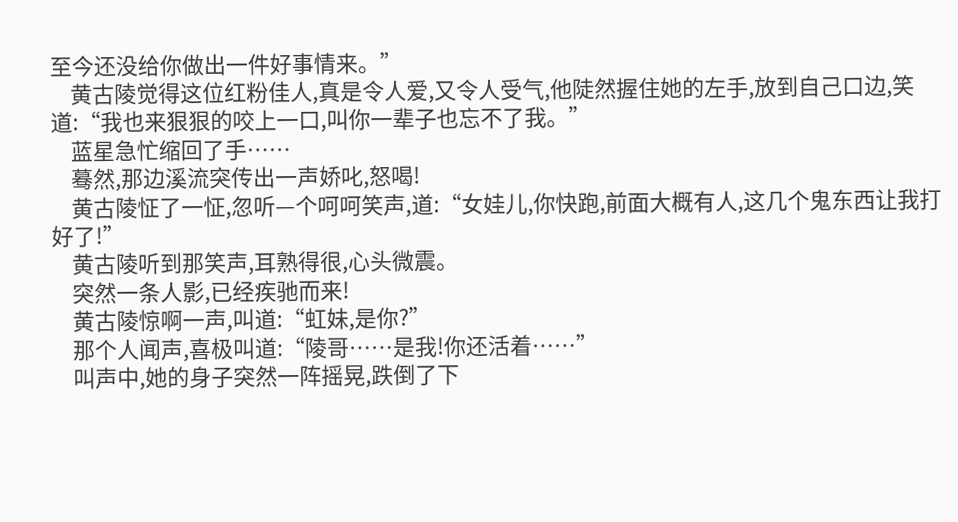至今还没给你做出一件好事情来。”
    黄古陵觉得这位红粉佳人,真是令人爱,又令人受气,他陡然握住她的左手,放到自己口边,笑道:“我也来狠狠的咬上一口,叫你一辈子也忘不了我。”
    蓝星急忙缩回了手……
    蓦然,那边溪流突传出一声娇叱,怒喝!
    黄古陵怔了一怔,忽听—个呵呵笑声,道:“女娃儿,你快跑,前面大概有人,这几个鬼东西让我打好了!”
    黄古陵听到那笑声,耳熟得很,心头微震。
    突然一条人影,已经疾驰而来!
    黄古陵惊啊一声,叫道:“虹妹,是你?”
    那个人闻声,喜极叫道:“陵哥……是我!你还活着……”
    叫声中,她的身子突然一阵摇晃,跌倒了下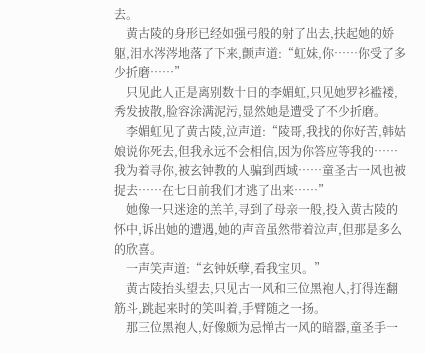去。
    黄古陵的身形已经如强弓般的射了出去,扶起她的娇躯,泪水涔涔地落了下来,颤声道:“虹妹,你……你受了多少折磨……”
    只见此人正是离别数十日的李媚虹,只见她罗衫褴褛,秀发披散,脸容涂满泥污,显然她是遭受了不少折磨。
    李媚虹见了黄古陵,泣声道:“陵哥,我找的你好苦,韩姑娘说你死去,但我永远不会相信,因为你答应等我的……我为着寻你,被玄钟教的人骗到西域……童圣古一风也被捉去……在七日前我们才逃了出来……”
    她像一只迷途的羔羊,寻到了母亲一般,投入黄古陵的怀中,诉出她的遭遇,她的声音虽然带着泣声,但那是多么的欣喜。
    一声笑声道:“玄钟妖孽,看我宝贝。”
    黄古陵抬头望去,只见古一风和三位黑袍人,打得连翻筋斗,跳起来时的笑叫着,手臂随之一扬。
    那三位黑袍人,好像颇为忌惮古一风的暗器,童圣手一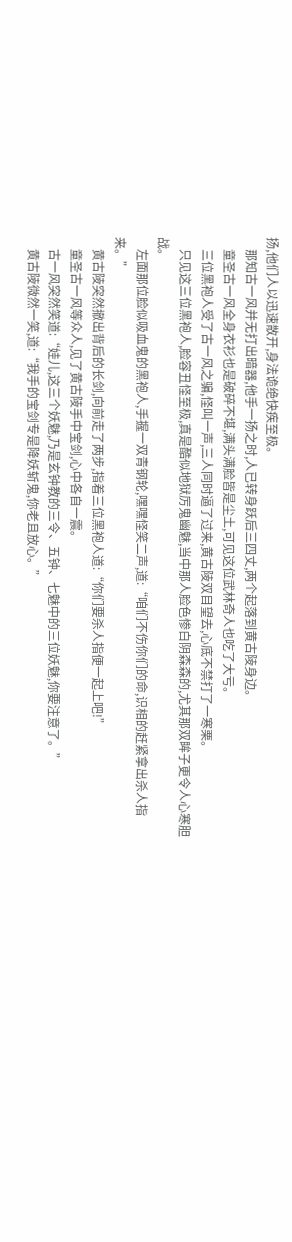扬,他们人以迅速散开,身法诡绝快疾至极。
    那知古一风并无打出暗器,他手一扬之时,人已转身跃后三四丈,两个起落到黄古陵身边。
    童圣古一风全身衣衫也是破碎不堪,满头满脸皆是尘土,可见这位武林奇人也吃了大亏。
    三位黑袍人受了古一风之骗,怪叫一声,三人同时逼了过来,黄古陵双目望去,心底不禁打了一寒栗。
    只见这三位黑袍人,脸容丑怪至极,真是酷似地狱厉鬼幽魅,当中那人脸色惨白阴森森的,尤其那双眸子更令人心寒胆战。
    左面那位脸似吸血鬼的黑袍人,手握一双青钢轮,嘿嘿怪笑二声,道:“咱们不伤你们的命,识相的赶紧拿出杀人指来。”
    黄古陵突然撤出背后的长剑,向前走了两步,指着三位黑袍人道:“你们要杀人指便一起上吧!”
    童圣古一风等众人,见了黄古陵手中宝剑,心中各自一震。
    古一风突然笑道:“娃儿,这三个妖魅,乃是玄钟教的三令、五钟、七魅中的三位妖魅,你要注意了。”
    黄古陵微然一笑,道:“我手的宝剑专是降妖斩鬼,你老且放心。”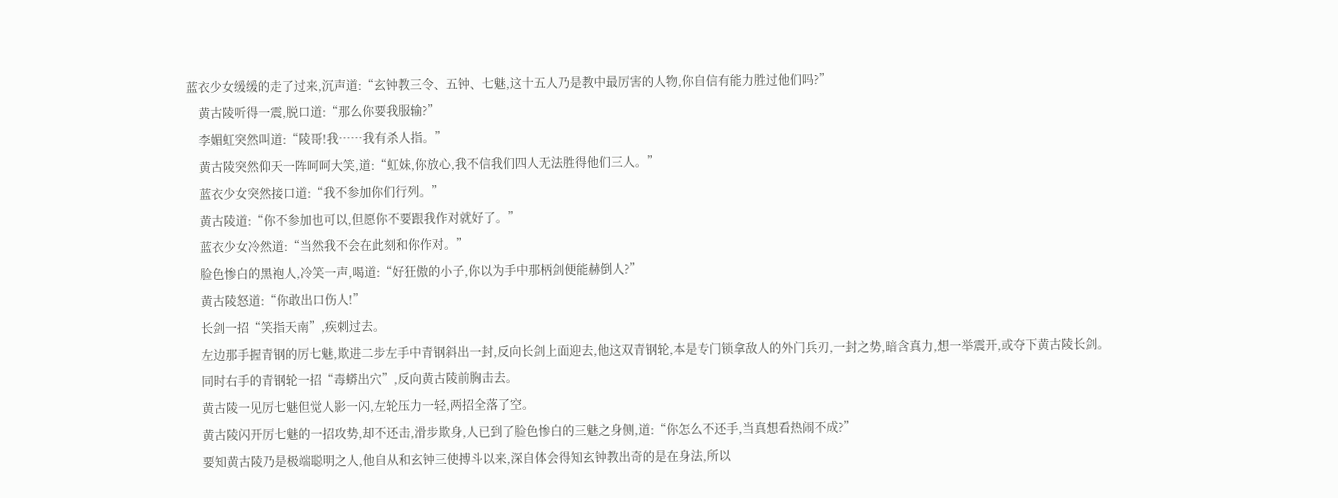蓝衣少女缓缓的走了过来,沉声道:“玄钟教三令、五钟、七魅,这十五人乃是教中最厉害的人物,你自信有能力胜过他们吗?”
    黄古陵听得一震,脱口道:“那么你要我服输?”
    李媚虹突然叫道:“陵哥!我……我有杀人指。”
    黄古陵突然仰天一阵呵呵大笑,道:“虹妹,你放心,我不信我们四人无法胜得他们三人。”
    蓝衣少女突然接口道:“我不参加你们行列。”
    黄古陵道:“你不参加也可以,但愿你不要跟我作对就好了。”
    蓝衣少女冷然道:“当然我不会在此刻和你作对。”
    脸色惨白的黑袍人,冷笑一声,喝道:“好狂傲的小子,你以为手中那柄剑便能赫倒人?”
    黄古陵怒道:“你敢出口伤人!”
    长剑一招“笑指天南”,疾刺过去。
    左边那手握青钢的厉七魅,欺进二步左手中青钢斜出一封,反向长剑上面迎去,他这双青钢轮,本是专门锁拿敌人的外门兵刃,一封之势,暗含真力,想一举震开,或夺下黄古陵长剑。
    同时右手的青钢轮一招“毒蟒出穴”,反向黄古陵前胸击去。
    黄古陵一见厉七魅但觉人影一闪,左轮压力一轻,两招全落了空。
    黄古陵闪开厉七魅的一招攻势,却不还击,滑步欺身,人已到了脸色惨白的三魅之身侧,道:“你怎么不还手,当真想看热闹不成?”
    要知黄古陵乃是极端聪明之人,他自从和玄钟三使搏斗以来,深自体会得知玄钟教出奇的是在身法,所以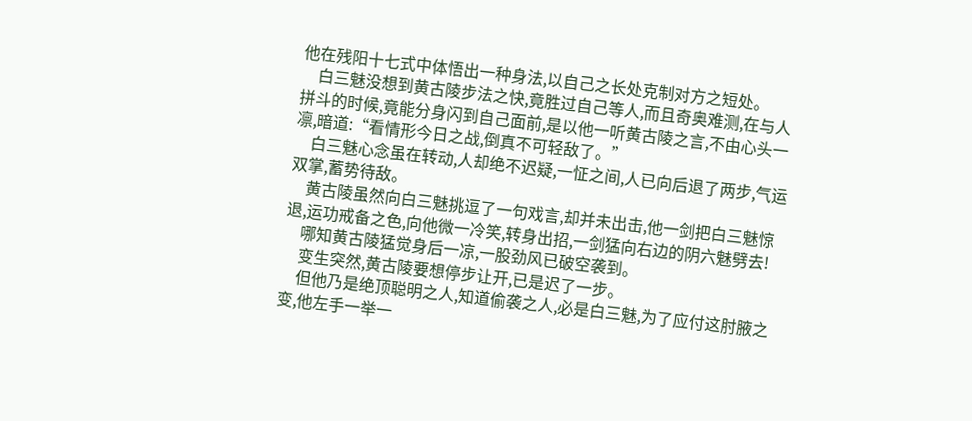他在残阳十七式中体悟出一种身法,以自己之长处克制对方之短处。
    白三魅没想到黄古陵步法之快,竟胜过自己等人,而且奇奥难测,在与人拼斗的时候,竟能分身闪到自己面前,是以他一听黄古陵之言,不由心头一凛,暗道:“看情形今日之战,倒真不可轻敌了。”
    白三魅心念虽在转动,人却绝不迟疑,一怔之间,人已向后退了两步,气运双掌,蓄势待敌。
    黄古陵虽然向白三魅挑逗了一句戏言,却并未出击,他一剑把白三魅惊退,运功戒备之色,向他微一冷笑,转身出招,一剑猛向右边的阴六魅劈去!
    哪知黄古陵猛觉身后一凉,一股劲风已破空袭到。
    变生突然,黄古陵要想停步让开,已是迟了一步。
    但他乃是绝顶聪明之人,知道偷袭之人,必是白三魅,为了应付这肘腋之变,他左手一举一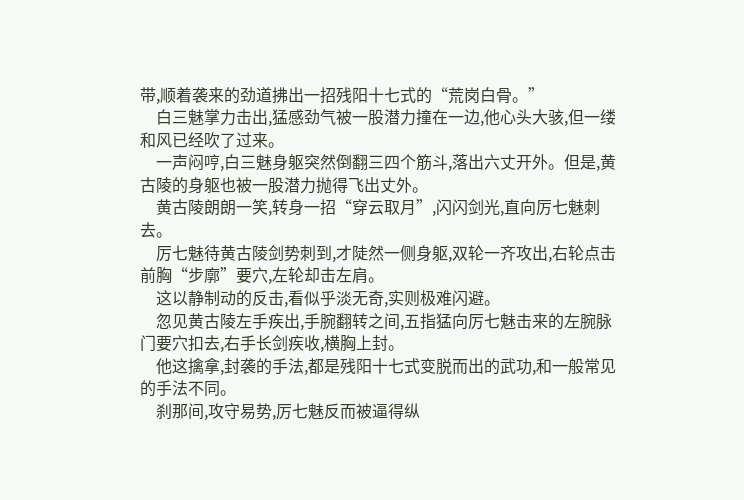带,顺着袭来的劲道拂出一招残阳十七式的“荒岗白骨。”
    白三魅掌力击出,猛感劲气被一股潜力撞在一边,他心头大骇,但一缕和风已经吹了过来。
    一声闷哼,白三魅身躯突然倒翻三四个筋斗,落出六丈开外。但是,黄古陵的身躯也被一股潜力抛得飞出丈外。
    黄古陵朗朗一笑,转身一招“穿云取月”,闪闪剑光,直向厉七魅刺去。
    厉七魅待黄古陵剑势刺到,才陡然一侧身躯,双轮一齐攻出,右轮点击前胸“步廓”要穴,左轮却击左肩。
    这以静制动的反击,看似乎淡无奇,实则极难闪避。
    忽见黄古陵左手疾出,手腕翻转之间,五指猛向厉七魅击来的左腕脉门要穴扣去,右手长剑疾收,横胸上封。
    他这擒拿,封袭的手法,都是残阳十七式变脱而出的武功,和一般常见的手法不同。
    刹那间,攻守易势,厉七魅反而被逼得纵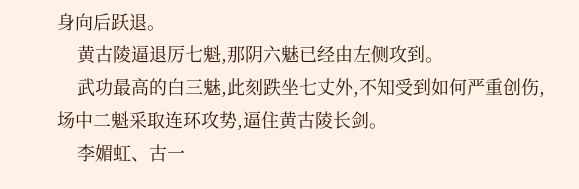身向后跃退。
    黄古陵逼退厉七魁,那阴六魅已经由左侧攻到。
    武功最高的白三魅,此刻跌坐七丈外,不知受到如何严重创伤,场中二魁采取连环攻势,逼住黄古陵长剑。
    李媚虹、古一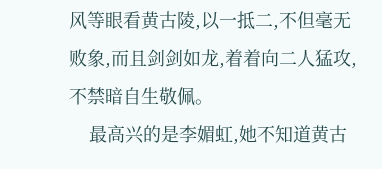风等眼看黄古陵,以一抵二,不但毫无败象,而且剑剑如龙,着着向二人猛攻,不禁暗自生敬佩。
    最高兴的是李媚虹,她不知道黄古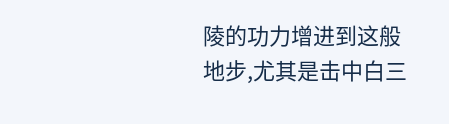陵的功力增进到这般地步,尤其是击中白三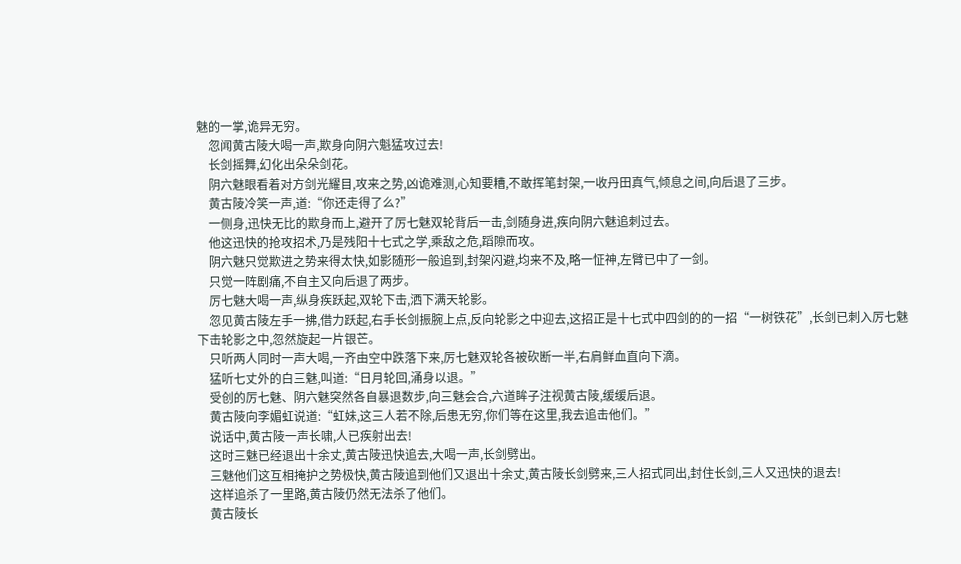魅的一掌,诡异无穷。
    忽闻黄古陵大喝一声,欺身向阴六魁猛攻过去!
    长剑摇舞,幻化出朵朵剑花。
    阴六魅眼看着对方剑光耀目,攻来之势,凶诡难测,心知要糟,不敢挥笔封架,一收丹田真气,倾息之间,向后退了三步。
    黄古陵冷笑一声,道:“你还走得了么?”
    一侧身,迅快无比的欺身而上,避开了厉七魅双轮背后一击,剑随身进,疾向阴六魅追刺过去。
    他这迅快的抢攻招术,乃是残阳十七式之学,乘敌之危,蹈隙而攻。
    阴六魅只觉欺进之势来得太快,如影随形一般追到,封架闪避,均来不及,略一怔神,左臂已中了一剑。
    只觉一阵剧痛,不自主又向后退了两步。
    厉七魅大喝一声,纵身疾跃起,双轮下击,洒下满天轮影。
    忽见黄古陵左手一拂,借力跃起,右手长剑振腕上点,反向轮影之中迎去,这招正是十七式中四剑的的一招“一树铁花”,长剑已刺入厉七魅下击轮影之中,忽然旋起一片银芒。
    只听两人同时一声大喝,一齐由空中跌落下来,厉七魅双轮各被砍断一半,右肩鲜血直向下滴。
    猛听七丈外的白三魅,叫道:“日月轮回,涌身以退。”
    受创的厉七魅、阴六魅突然各自暴退数步,向三魅会合,六道眸子注视黄古陵,缓缓后退。
    黄古陵向李媚虹说道:“虹妹,这三人若不除,后患无穷,你们等在这里,我去追击他们。”
    说话中,黄古陵一声长啸,人已疾射出去!
    这时三魅已经退出十余丈,黄古陵迅快追去,大喝一声,长剑劈出。
    三魅他们这互相掩护之势极快,黄古陵追到他们又退出十余丈,黄古陵长剑劈来,三人招式同出,封住长剑,三人又迅快的退去!
    这样追杀了一里路,黄古陵仍然无法杀了他们。
    黄古陵长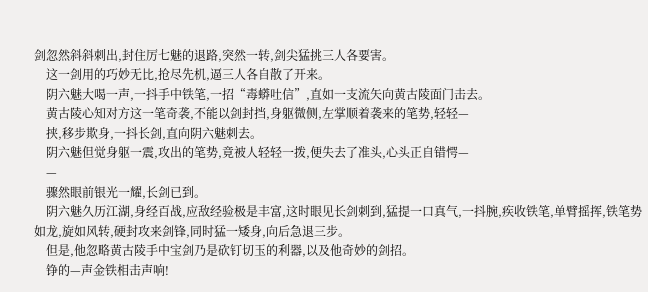剑忽然斜斜刺出,封住厉七魅的退路,突然一转,剑尖猛挑三人各要害。
    这一剑用的巧妙无比,抢尽先机,逼三人各自散了开来。
    阴六魅大喝一声,一抖手中铁笔,一招“毒蟒吐信”,直如一支流矢向黄古陵面门击去。
    黄古陵心知对方这一笔奇袭,不能以剑封挡,身躯微侧,左掌顺着袭来的笔势,轻轻—
    挟,移步欺身,一抖长剑,直向阴六魅刺去。
    阴六魅但觉身躯一震,攻出的笔势,竟被人轻轻一拨,便失去了准头,心头正自错愕—
    —
    骤然眼前银光一耀,长剑已到。
    阴六魅久历江湖,身经百战,应敌经验极是丰富,这时眼见长剑刺到,猛提一口真气,一抖腕,疾收铁笔,单臂摇挥,铁笔势如龙,旋如风转,硬封攻来剑锋,同时猛一矮身,向后急退三步。
    但是,他忽略黄古陵手中宝剑乃是砍钉切玉的利器,以及他奇妙的剑招。
    铮的—声金铁相击声响!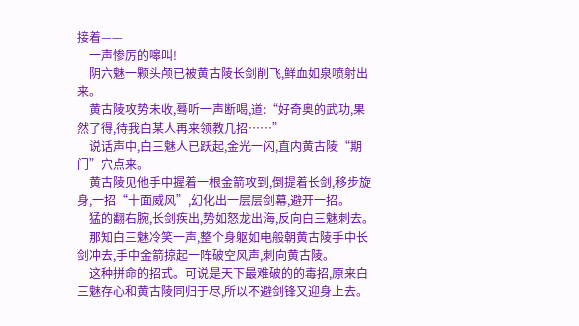接着——
    一声惨厉的嗥叫!
    阴六魅一颗头颅已被黄古陵长剑削飞,鲜血如泉喷射出来。
    黄古陵攻势未收,蓦听一声断喝,道:“好奇奥的武功,果然了得,待我白某人再来领教几招……”
    说话声中,白三魅人已跃起,金光一闪,直内黄古陵“期门”穴点来。
    黄古陵见他手中握着一根金箭攻到,倒提着长剑,移步旋身,一招“十面威风”,幻化出一层层剑幕,避开一招。
    猛的翻右腕,长剑疾出,势如怒龙出海,反向白三魅刺去。
    那知白三魅冷笑一声,整个身躯如电般朝黄古陵手中长剑冲去,手中金箭掠起一阵破空风声,刺向黄古陵。
    这种拼命的招式。可说是天下最难破的的毒招,原来白三魅存心和黄古陵同归于尽,所以不避剑锋又迎身上去。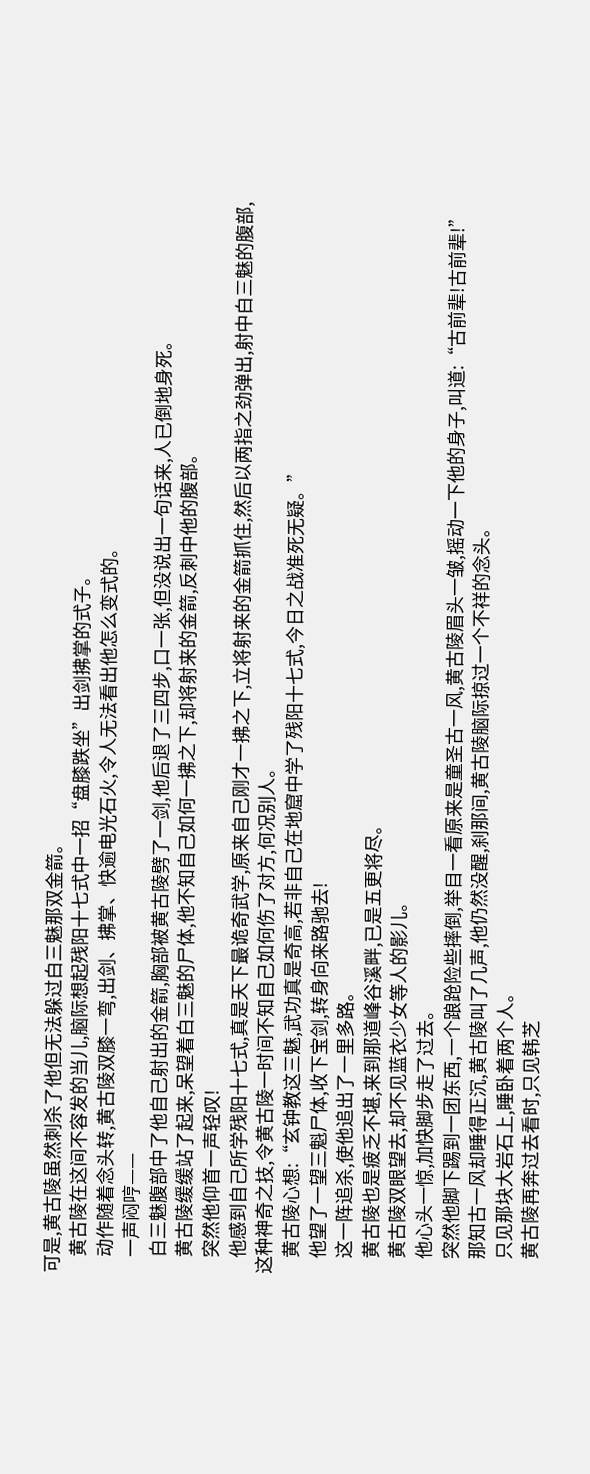可是,黄古陵虽然刺杀了他但无法躲过白三魅那双金箭。
    黄古陵在这间不容发的当儿,脑际想起残阳十七式中一招“盘膝跌坐”出剑拂掌的式子。
    动作随着念头转,黄古陵双膝一弯,出剑、拂掌、快逾电光石火,令人无法看出他怎么变式的。
    一声闷哼——
    白三魅腹部中了他自己射出的金箭,胸部被黄古陵劈了一剑,他后退了三四步,口一张,但没说出一句话来,人已倒地身死。
    黄古陵缓缓站了起来,呆望着白三魅的尸体,他不知自己如何一拂之下,却将射来的金箭,反刺中他的腹部。
    突然他仰首一声轻叹!
    他感到自己所学残阳十七式,真是天下最诡奇武学,原来自己刚才一拂之下,立将射来的金箭抓住,然后以两指之劲弹出,射中白三魅的腹部,这种神奇之技,令黄古陵一时间不知自己如何伤了对方,何况别人。
    黄古陵心想:“玄钟教这三魅,武功真是奇高,若非自己在地窟中学了残阳十七式,今日之战准死无疑。”
    他望了一望三魁尸体,收下宝剑,转身向来路驰去!
    这一阵追杀,使他追出了一里多路。
    黄古陵也是疲乏不堪,来到那道峰谷溪畔,已是五更将尽。
    黄古陵双眼望去,却不见蓝衣少女等人的影儿。
    他心头一惊,加快脚步走了过去。
    突然他脚下踢到一团东西,一个踉跄险些摔倒,举目一看原来是童圣古一风,黄古陵眉头一皱,摇动一下他的身子,叫道:“古前辈!古前辈!”
    那知古一风却睡得正沉,黄古陵叫了几声,他仍然没醒,刹那间,黄古陵脑际掠过一个不祥的念头。
    只见那块大岩石上,睡卧着两个人。
    黄古陵再奔过去看时,只见韩芝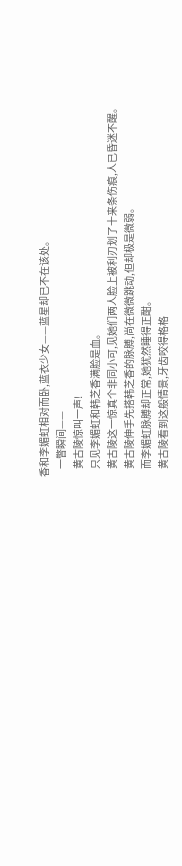香和李媚虹相对而卧,蓝衣少女——蓝星却已不在该处。
    一瞥瞬间——
    黄古陵惊叫一声!
    只见李媚虹和韩芝香满脸是血。
    黄古陵这一惊真个非同小可,见她们两人脸上被利刃划了十来条伤痕,人已昏迷不醒。
    黄古陵伸手先搭韩芝香的脉膊,尚在微微跳动,但却极是微弱。
    而李媚虹脉膊却正常,她犹然睡得正酣。
    黄古陵看到这般情景,牙齿咬得格格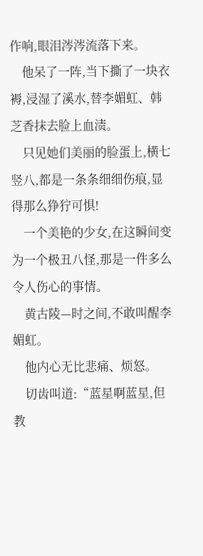作响,眼泪涔涔流落下来。
    他呆了一阵,当下撕了一块衣褥,浸湿了溪水,替李媚虹、韩芝香抹去脸上血渍。
    只见她们美丽的脸蛋上,横七竖八,都是一条条细细伤痕,显得那么狰狞可惧!
    一个美艳的少女,在这瞬间变为一个极丑八怪,那是一件多么令人伤心的事情。
    黄古陵—时之间,不敢叫醒李媚虹。
    他内心无比悲痛、烦怒。
    切齿叫道:“蓝星啊蓝星,但教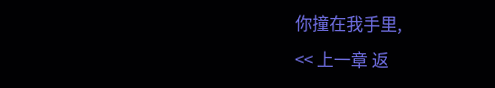你撞在我手里,
<< 上一章 返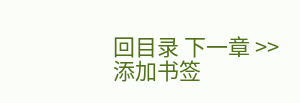回目录 下一章 >>
添加书签